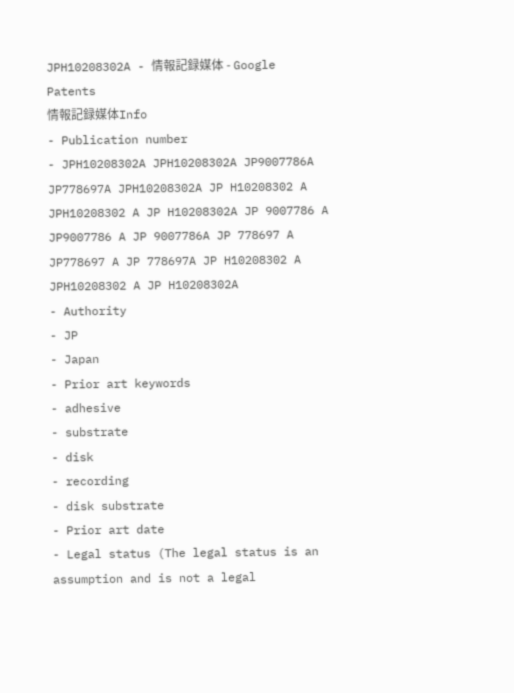JPH10208302A - 情報記録媒体 - Google Patents
情報記録媒体Info
- Publication number
- JPH10208302A JPH10208302A JP9007786A JP778697A JPH10208302A JP H10208302 A JPH10208302 A JP H10208302A JP 9007786 A JP9007786 A JP 9007786A JP 778697 A JP778697 A JP 778697A JP H10208302 A JPH10208302 A JP H10208302A
- Authority
- JP
- Japan
- Prior art keywords
- adhesive
- substrate
- disk
- recording
- disk substrate
- Prior art date
- Legal status (The legal status is an assumption and is not a legal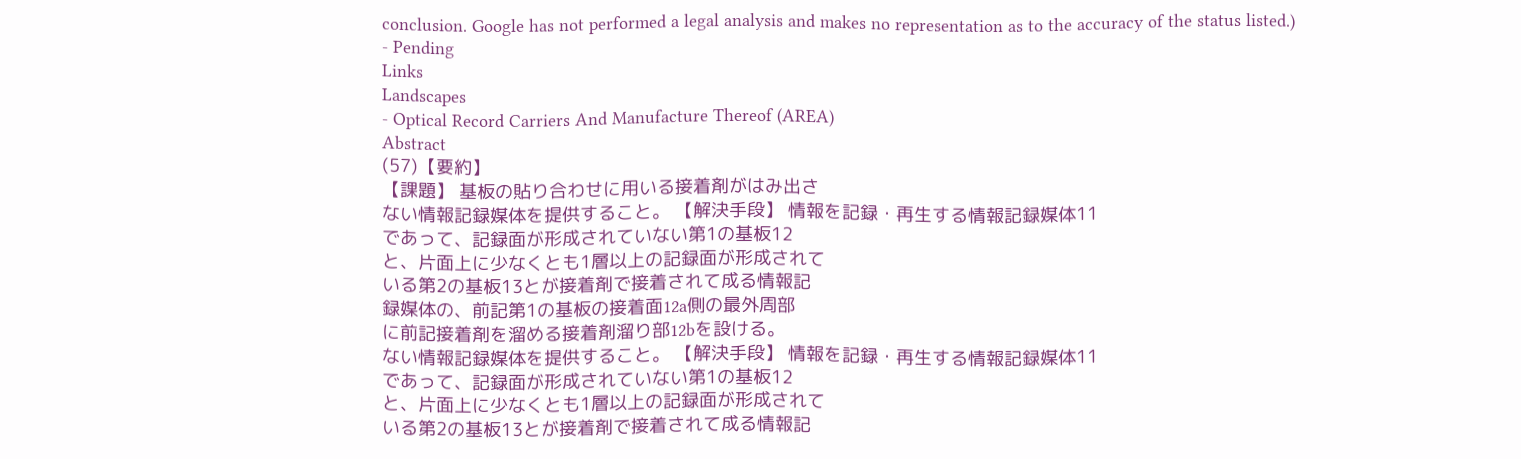conclusion. Google has not performed a legal analysis and makes no representation as to the accuracy of the status listed.)
- Pending
Links
Landscapes
- Optical Record Carriers And Manufacture Thereof (AREA)
Abstract
(57)【要約】
【課題】 基板の貼り合わせに用いる接着剤がはみ出さ
ない情報記録媒体を提供すること。 【解決手段】 情報を記録・再生する情報記録媒体11
であって、記録面が形成されていない第1の基板12
と、片面上に少なくとも1層以上の記録面が形成されて
いる第2の基板13とが接着剤で接着されて成る情報記
録媒体の、前記第1の基板の接着面12a側の最外周部
に前記接着剤を溜める接着剤溜り部12bを設ける。
ない情報記録媒体を提供すること。 【解決手段】 情報を記録・再生する情報記録媒体11
であって、記録面が形成されていない第1の基板12
と、片面上に少なくとも1層以上の記録面が形成されて
いる第2の基板13とが接着剤で接着されて成る情報記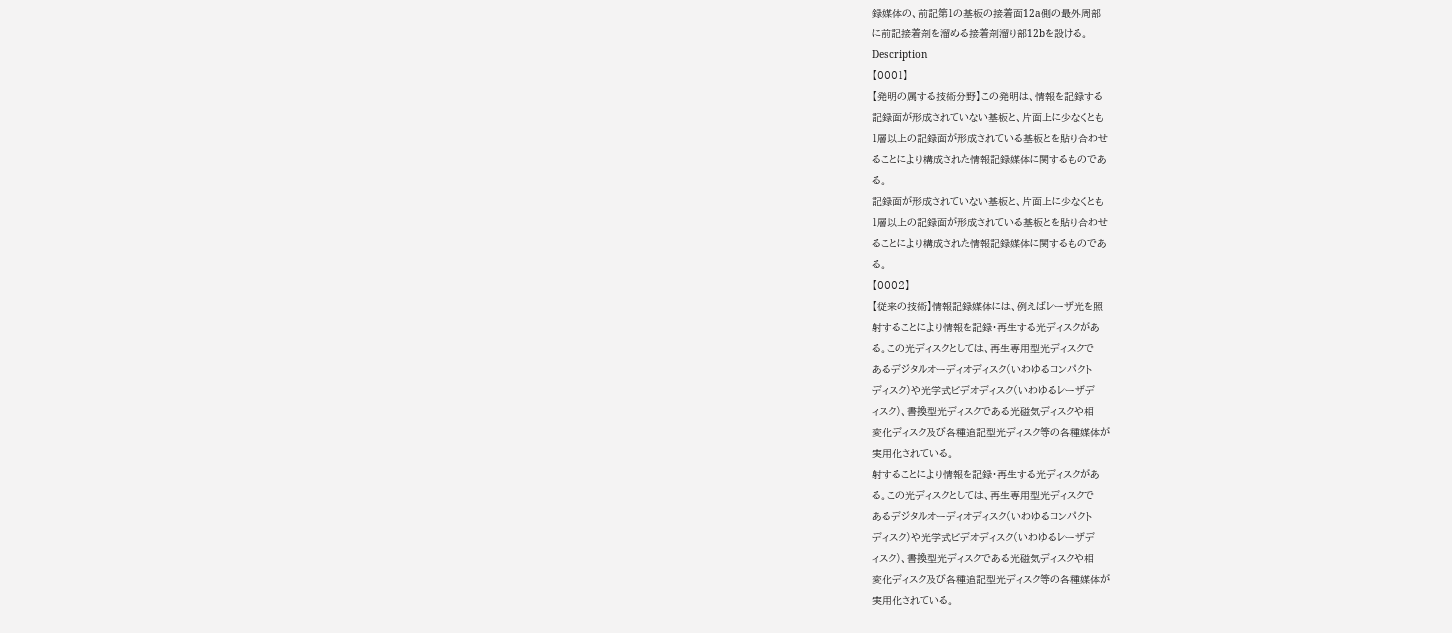録媒体の、前記第1の基板の接着面12a側の最外周部
に前記接着剤を溜める接着剤溜り部12bを設ける。
Description
【0001】
【発明の属する技術分野】この発明は、情報を記録する
記録面が形成されていない基板と、片面上に少なくとも
1層以上の記録面が形成されている基板とを貼り合わせ
ることにより構成された情報記録媒体に関するものであ
る。
記録面が形成されていない基板と、片面上に少なくとも
1層以上の記録面が形成されている基板とを貼り合わせ
ることにより構成された情報記録媒体に関するものであ
る。
【0002】
【従来の技術】情報記録媒体には、例えばレーザ光を照
射することにより情報を記録・再生する光ディスクがあ
る。この光ディスクとしては、再生専用型光ディスクで
あるデジタルオーディオディスク(いわゆるコンパクト
ディスク)や光学式ビデオディスク(いわゆるレーザデ
ィスク)、書換型光ディスクである光磁気ディスクや相
変化ディスク及び各種追記型光ディスク等の各種媒体が
実用化されている。
射することにより情報を記録・再生する光ディスクがあ
る。この光ディスクとしては、再生専用型光ディスクで
あるデジタルオーディオディスク(いわゆるコンパクト
ディスク)や光学式ビデオディスク(いわゆるレーザデ
ィスク)、書換型光ディスクである光磁気ディスクや相
変化ディスク及び各種追記型光ディスク等の各種媒体が
実用化されている。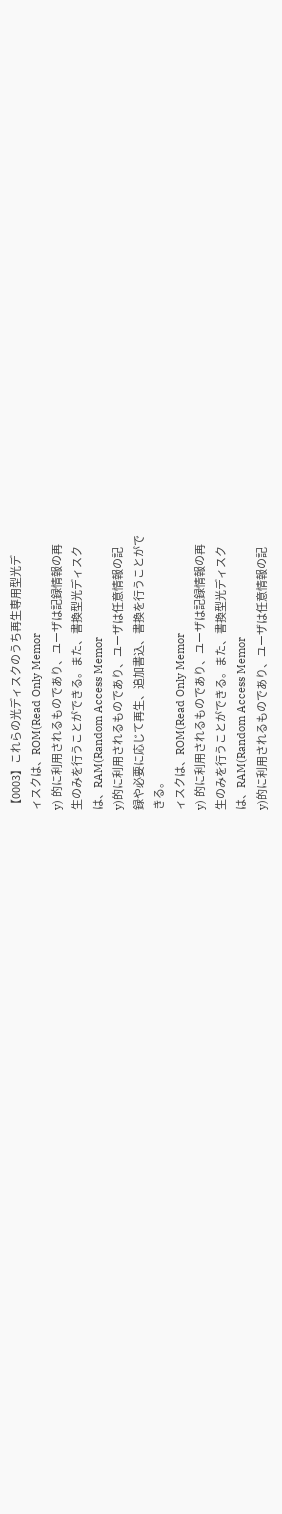【0003】これらの光ディスクのうち再生専用型光デ
ィスクは、ROM(Read Only Memor
y) 的に利用されるものであり、ユーザは記録情報の再
生のみを行うことができる。また、書換型光ディスク
は、RAM(Random Access Memor
y)的に利用されるものであり、ユーザは任意情報の記
録や必要に応じて再生、追加書込、書換を行うことがで
きる。
ィスクは、ROM(Read Only Memor
y) 的に利用されるものであり、ユーザは記録情報の再
生のみを行うことができる。また、書換型光ディスク
は、RAM(Random Access Memor
y)的に利用されるものであり、ユーザは任意情報の記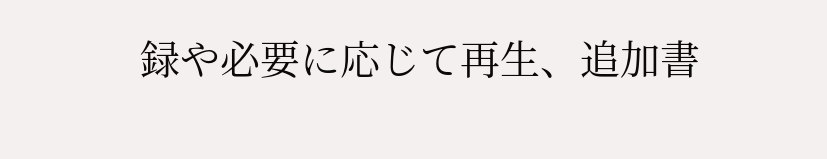録や必要に応じて再生、追加書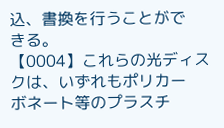込、書換を行うことがで
きる。
【0004】これらの光ディスクは、いずれもポリカー
ボネート等のプラスチ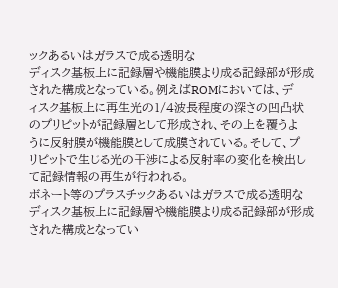ックあるいはガラスで成る透明な
ディスク基板上に記録層や機能膜より成る記録部が形成
された構成となっている。例えばROMにおいては、デ
ィスク基板上に再生光の1/4波長程度の深さの凹凸状
のプリピットが記録層として形成され、その上を覆うよ
うに反射膜が機能膜として成膜されている。そして、プ
リピットで生じる光の干渉による反射率の変化を検出し
て記録情報の再生が行われる。
ボネート等のプラスチックあるいはガラスで成る透明な
ディスク基板上に記録層や機能膜より成る記録部が形成
された構成となってい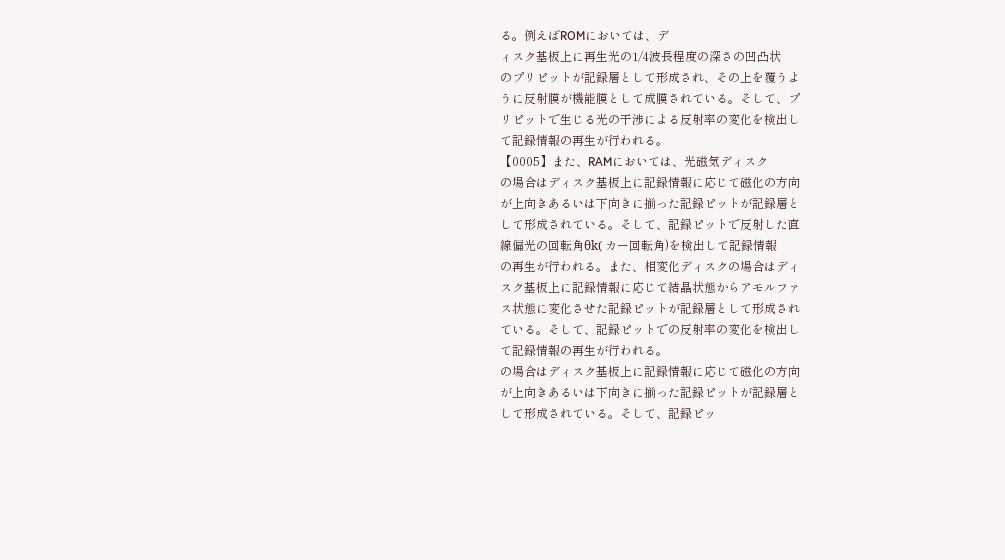る。例えばROMにおいては、デ
ィスク基板上に再生光の1/4波長程度の深さの凹凸状
のプリピットが記録層として形成され、その上を覆うよ
うに反射膜が機能膜として成膜されている。そして、プ
リピットで生じる光の干渉による反射率の変化を検出し
て記録情報の再生が行われる。
【0005】また、RAMにおいては、光磁気ディスク
の場合はディスク基板上に記録情報に応じて磁化の方向
が上向きあるいは下向きに揃った記録ピットが記録層と
して形成されている。そして、記録ピットで反射した直
線偏光の回転角θk( カー回転角)を検出して記録情報
の再生が行われる。また、相変化ディスクの場合はディ
スク基板上に記録情報に応じて結晶状態からアモルファ
ス状態に変化させた記録ピットが記録層として形成され
ている。そして、記録ピットでの反射率の変化を検出し
て記録情報の再生が行われる。
の場合はディスク基板上に記録情報に応じて磁化の方向
が上向きあるいは下向きに揃った記録ピットが記録層と
して形成されている。そして、記録ピッ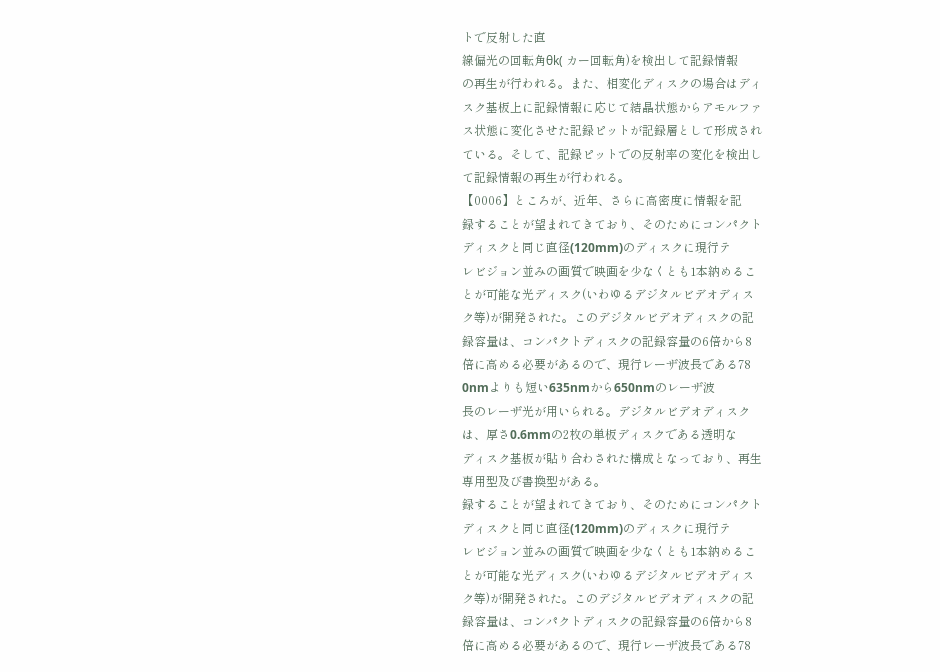トで反射した直
線偏光の回転角θk( カー回転角)を検出して記録情報
の再生が行われる。また、相変化ディスクの場合はディ
スク基板上に記録情報に応じて結晶状態からアモルファ
ス状態に変化させた記録ピットが記録層として形成され
ている。そして、記録ピットでの反射率の変化を検出し
て記録情報の再生が行われる。
【0006】ところが、近年、さらに高密度に情報を記
録することが望まれてきており、そのためにコンパクト
ディスクと同じ直径(120mm)のディスクに現行テ
レビジョン並みの画質で映画を少なくとも1本納めるこ
とが可能な光ディスク(いわゆるデジタルビデオディス
ク等)が開発された。このデジタルビデオディスクの記
録容量は、コンパクトディスクの記録容量の6倍から8
倍に高める必要があるので、現行レーザ波長である78
0nmよりも短い635nmから650nmのレーザ波
長のレーザ光が用いられる。デジタルビデオディスク
は、厚さ0.6mmの2枚の単板ディスクである透明な
ディスク基板が貼り合わされた構成となっており、再生
専用型及び書換型がある。
録することが望まれてきており、そのためにコンパクト
ディスクと同じ直径(120mm)のディスクに現行テ
レビジョン並みの画質で映画を少なくとも1本納めるこ
とが可能な光ディスク(いわゆるデジタルビデオディス
ク等)が開発された。このデジタルビデオディスクの記
録容量は、コンパクトディスクの記録容量の6倍から8
倍に高める必要があるので、現行レーザ波長である78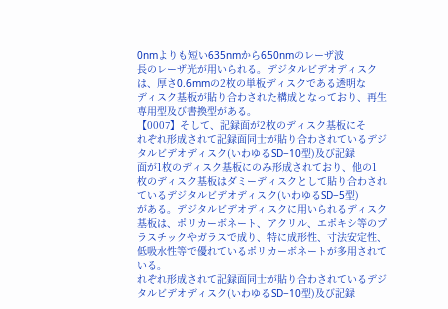0nmよりも短い635nmから650nmのレーザ波
長のレーザ光が用いられる。デジタルビデオディスク
は、厚さ0.6mmの2枚の単板ディスクである透明な
ディスク基板が貼り合わされた構成となっており、再生
専用型及び書換型がある。
【0007】そして、記録面が2枚のディスク基板にそ
れぞれ形成されて記録面同士が貼り合わされているデジ
タルビデオディスク(いわゆるSD−10型)及び記録
面が1枚のディスク基板にのみ形成されており、他の1
枚のディスク基板はダミーディスクとして貼り合わされ
ているデジタルビデオディスク(いわゆるSD−5型)
がある。デジタルビデオディスクに用いられるディスク
基板は、ポリカーボネート、アクリル、エポキシ等のプ
ラスチックやガラスで成り、特に成形性、寸法安定性、
低吸水性等で優れているポリカーボネートが多用されて
いる。
れぞれ形成されて記録面同士が貼り合わされているデジ
タルビデオディスク(いわゆるSD−10型)及び記録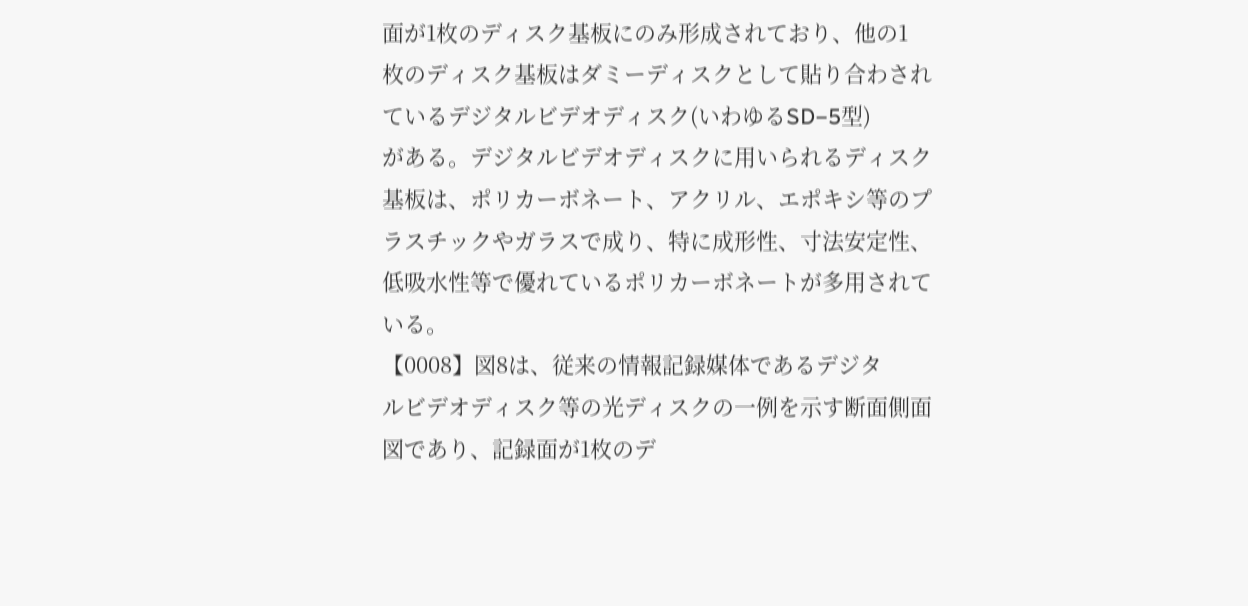面が1枚のディスク基板にのみ形成されており、他の1
枚のディスク基板はダミーディスクとして貼り合わされ
ているデジタルビデオディスク(いわゆるSD−5型)
がある。デジタルビデオディスクに用いられるディスク
基板は、ポリカーボネート、アクリル、エポキシ等のプ
ラスチックやガラスで成り、特に成形性、寸法安定性、
低吸水性等で優れているポリカーボネートが多用されて
いる。
【0008】図8は、従来の情報記録媒体であるデジタ
ルビデオディスク等の光ディスクの一例を示す断面側面
図であり、記録面が1枚のデ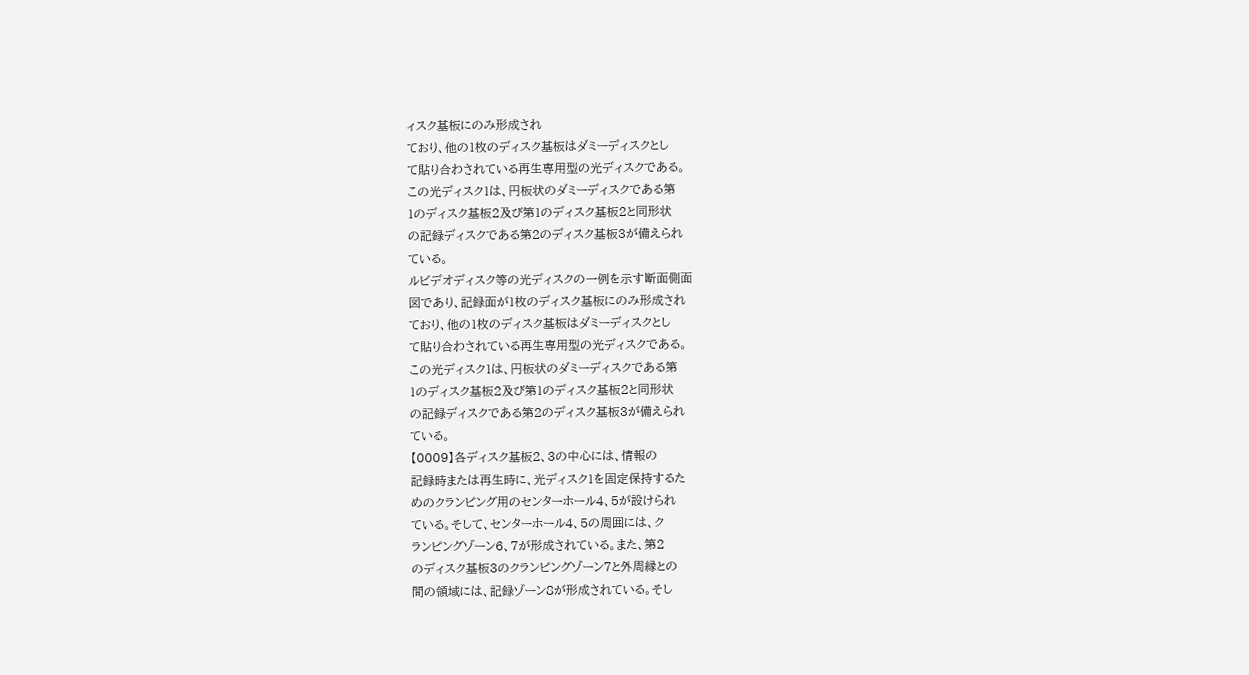ィスク基板にのみ形成され
ており、他の1枚のディスク基板はダミーディスクとし
て貼り合わされている再生専用型の光ディスクである。
この光ディスク1は、円板状のダミーディスクである第
1のディスク基板2及び第1のディスク基板2と同形状
の記録ディスクである第2のディスク基板3が備えられ
ている。
ルビデオディスク等の光ディスクの一例を示す断面側面
図であり、記録面が1枚のディスク基板にのみ形成され
ており、他の1枚のディスク基板はダミーディスクとし
て貼り合わされている再生専用型の光ディスクである。
この光ディスク1は、円板状のダミーディスクである第
1のディスク基板2及び第1のディスク基板2と同形状
の記録ディスクである第2のディスク基板3が備えられ
ている。
【0009】各ディスク基板2、3の中心には、情報の
記録時または再生時に、光ディスク1を固定保持するた
めのクランピング用のセンターホール4、5が設けられ
ている。そして、センターホール4、5の周囲には、ク
ランピングゾーン6、7が形成されている。また、第2
のディスク基板3のクランピングゾーン7と外周縁との
間の領域には、記録ゾーン8が形成されている。そし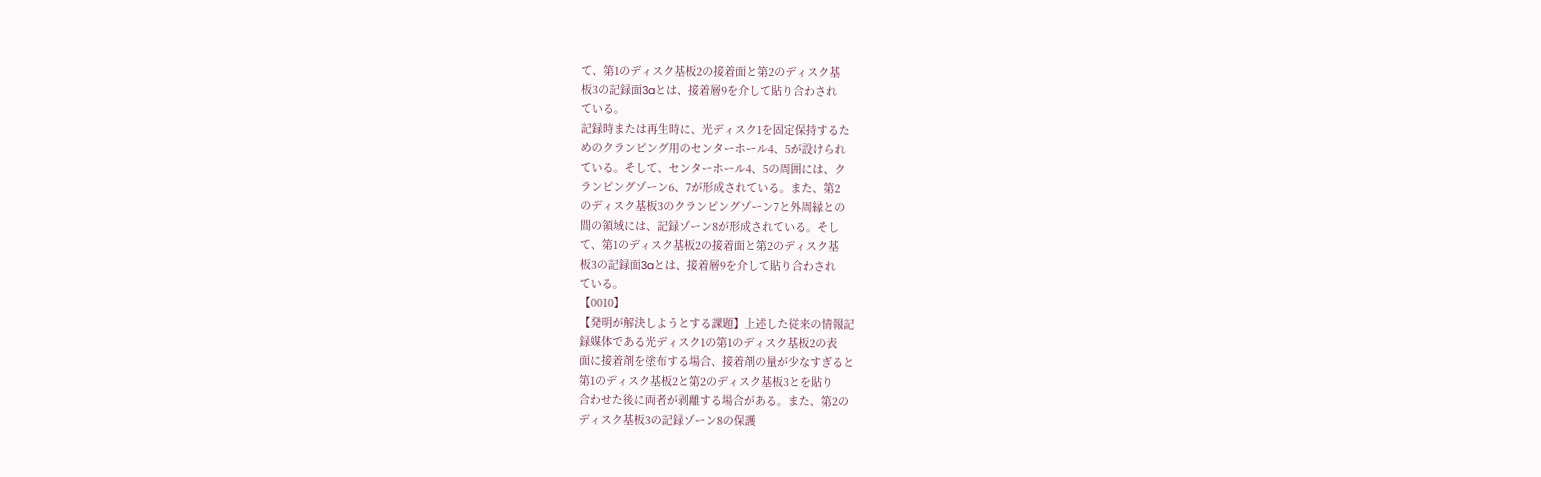て、第1のディスク基板2の接着面と第2のディスク基
板3の記録面3aとは、接着層9を介して貼り合わされ
ている。
記録時または再生時に、光ディスク1を固定保持するた
めのクランピング用のセンターホール4、5が設けられ
ている。そして、センターホール4、5の周囲には、ク
ランピングゾーン6、7が形成されている。また、第2
のディスク基板3のクランピングゾーン7と外周縁との
間の領域には、記録ゾーン8が形成されている。そし
て、第1のディスク基板2の接着面と第2のディスク基
板3の記録面3aとは、接着層9を介して貼り合わされ
ている。
【0010】
【発明が解決しようとする課題】上述した従来の情報記
録媒体である光ディスク1の第1のディスク基板2の表
面に接着剤を塗布する場合、接着剤の量が少なすぎると
第1のディスク基板2と第2のディスク基板3とを貼り
合わせた後に両者が剥離する場合がある。また、第2の
ディスク基板3の記録ゾーン8の保護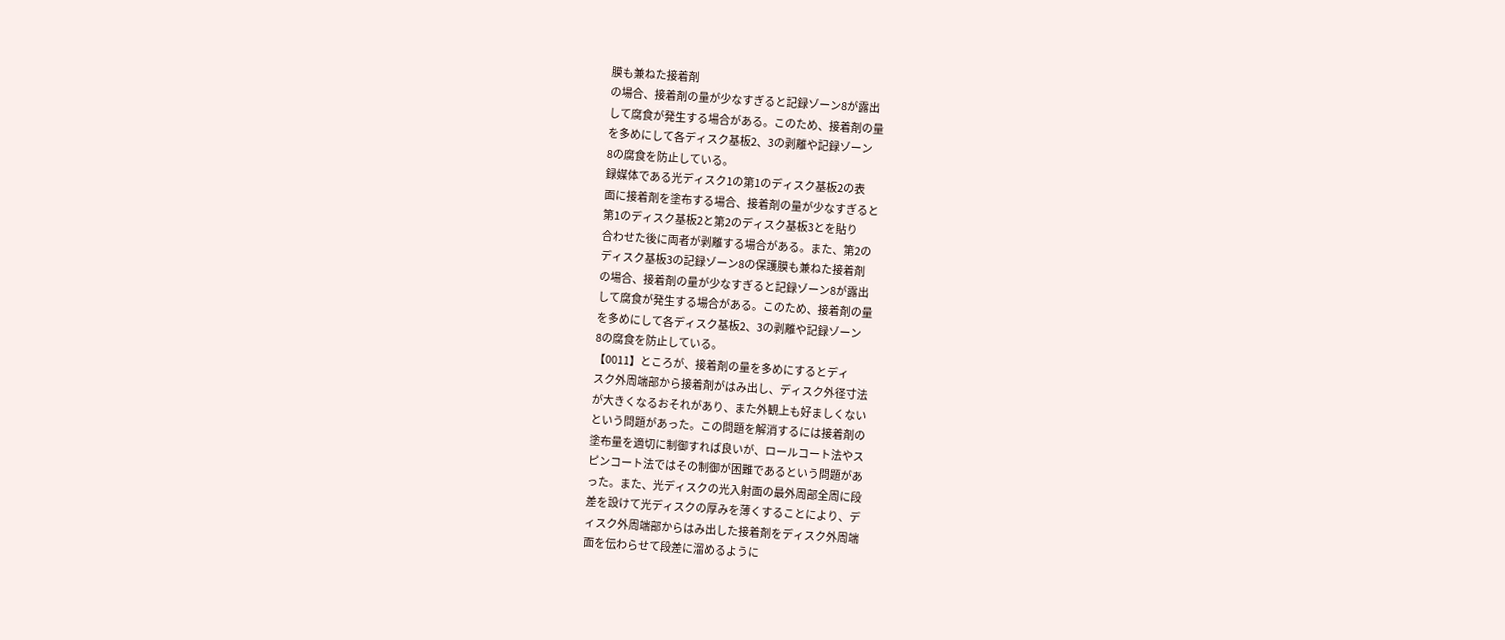膜も兼ねた接着剤
の場合、接着剤の量が少なすぎると記録ゾーン8が露出
して腐食が発生する場合がある。このため、接着剤の量
を多めにして各ディスク基板2、3の剥離や記録ゾーン
8の腐食を防止している。
録媒体である光ディスク1の第1のディスク基板2の表
面に接着剤を塗布する場合、接着剤の量が少なすぎると
第1のディスク基板2と第2のディスク基板3とを貼り
合わせた後に両者が剥離する場合がある。また、第2の
ディスク基板3の記録ゾーン8の保護膜も兼ねた接着剤
の場合、接着剤の量が少なすぎると記録ゾーン8が露出
して腐食が発生する場合がある。このため、接着剤の量
を多めにして各ディスク基板2、3の剥離や記録ゾーン
8の腐食を防止している。
【0011】ところが、接着剤の量を多めにするとディ
スク外周端部から接着剤がはみ出し、ディスク外径寸法
が大きくなるおそれがあり、また外観上も好ましくない
という問題があった。この問題を解消するには接着剤の
塗布量を適切に制御すれば良いが、ロールコート法やス
ピンコート法ではその制御が困難であるという問題があ
った。また、光ディスクの光入射面の最外周部全周に段
差を設けて光ディスクの厚みを薄くすることにより、デ
ィスク外周端部からはみ出した接着剤をディスク外周端
面を伝わらせて段差に溜めるように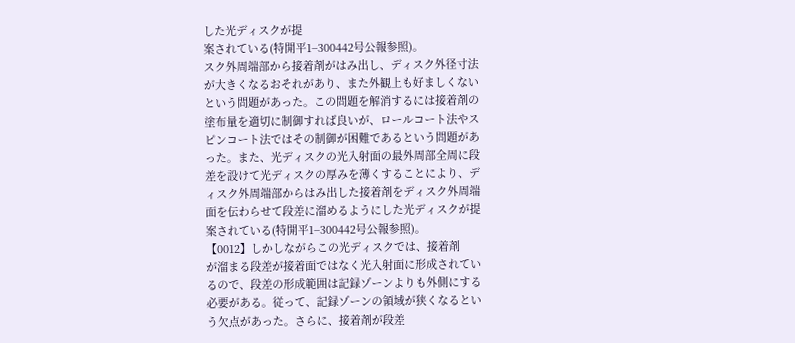した光ディスクが提
案されている(特開平1−300442号公報参照)。
スク外周端部から接着剤がはみ出し、ディスク外径寸法
が大きくなるおそれがあり、また外観上も好ましくない
という問題があった。この問題を解消するには接着剤の
塗布量を適切に制御すれば良いが、ロールコート法やス
ピンコート法ではその制御が困難であるという問題があ
った。また、光ディスクの光入射面の最外周部全周に段
差を設けて光ディスクの厚みを薄くすることにより、デ
ィスク外周端部からはみ出した接着剤をディスク外周端
面を伝わらせて段差に溜めるようにした光ディスクが提
案されている(特開平1−300442号公報参照)。
【0012】しかしながらこの光ディスクでは、接着剤
が溜まる段差が接着面ではなく光入射面に形成されてい
るので、段差の形成範囲は記録ゾーンよりも外側にする
必要がある。従って、記録ゾーンの領域が狭くなるとい
う欠点があった。さらに、接着剤が段差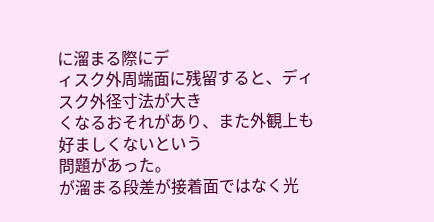に溜まる際にデ
ィスク外周端面に残留すると、ディスク外径寸法が大き
くなるおそれがあり、また外観上も好ましくないという
問題があった。
が溜まる段差が接着面ではなく光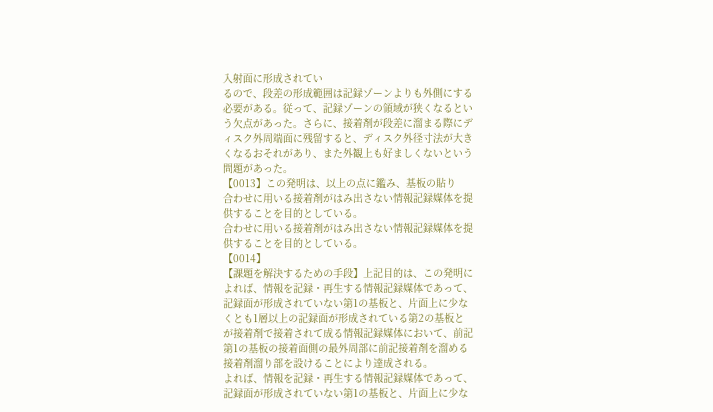入射面に形成されてい
るので、段差の形成範囲は記録ゾーンよりも外側にする
必要がある。従って、記録ゾーンの領域が狭くなるとい
う欠点があった。さらに、接着剤が段差に溜まる際にデ
ィスク外周端面に残留すると、ディスク外径寸法が大き
くなるおそれがあり、また外観上も好ましくないという
問題があった。
【0013】この発明は、以上の点に鑑み、基板の貼り
合わせに用いる接着剤がはみ出さない情報記録媒体を提
供することを目的としている。
合わせに用いる接着剤がはみ出さない情報記録媒体を提
供することを目的としている。
【0014】
【課題を解決するための手段】上記目的は、この発明に
よれば、情報を記録・再生する情報記録媒体であって、
記録面が形成されていない第1の基板と、片面上に少な
くとも1層以上の記録面が形成されている第2の基板と
が接着剤で接着されて成る情報記録媒体において、前記
第1の基板の接着面側の最外周部に前記接着剤を溜める
接着剤溜り部を設けることにより達成される。
よれば、情報を記録・再生する情報記録媒体であって、
記録面が形成されていない第1の基板と、片面上に少な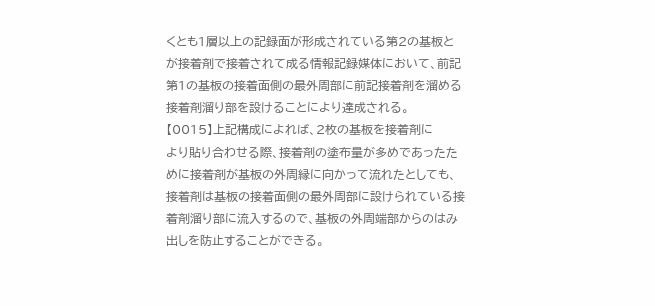くとも1層以上の記録面が形成されている第2の基板と
が接着剤で接着されて成る情報記録媒体において、前記
第1の基板の接着面側の最外周部に前記接着剤を溜める
接着剤溜り部を設けることにより達成される。
【0015】上記構成によれば、2枚の基板を接着剤に
より貼り合わせる際、接着剤の塗布量が多めであったた
めに接着剤が基板の外周縁に向かって流れたとしても、
接着剤は基板の接着面側の最外周部に設けられている接
着剤溜り部に流入するので、基板の外周端部からのはみ
出しを防止することができる。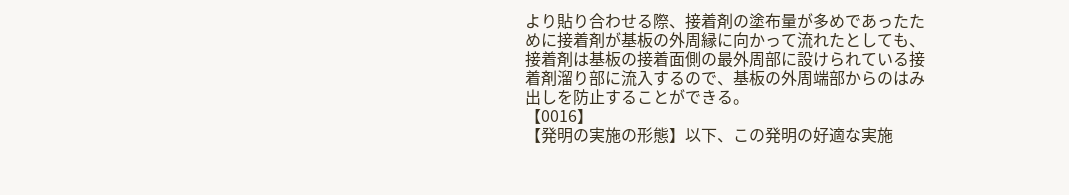より貼り合わせる際、接着剤の塗布量が多めであったた
めに接着剤が基板の外周縁に向かって流れたとしても、
接着剤は基板の接着面側の最外周部に設けられている接
着剤溜り部に流入するので、基板の外周端部からのはみ
出しを防止することができる。
【0016】
【発明の実施の形態】以下、この発明の好適な実施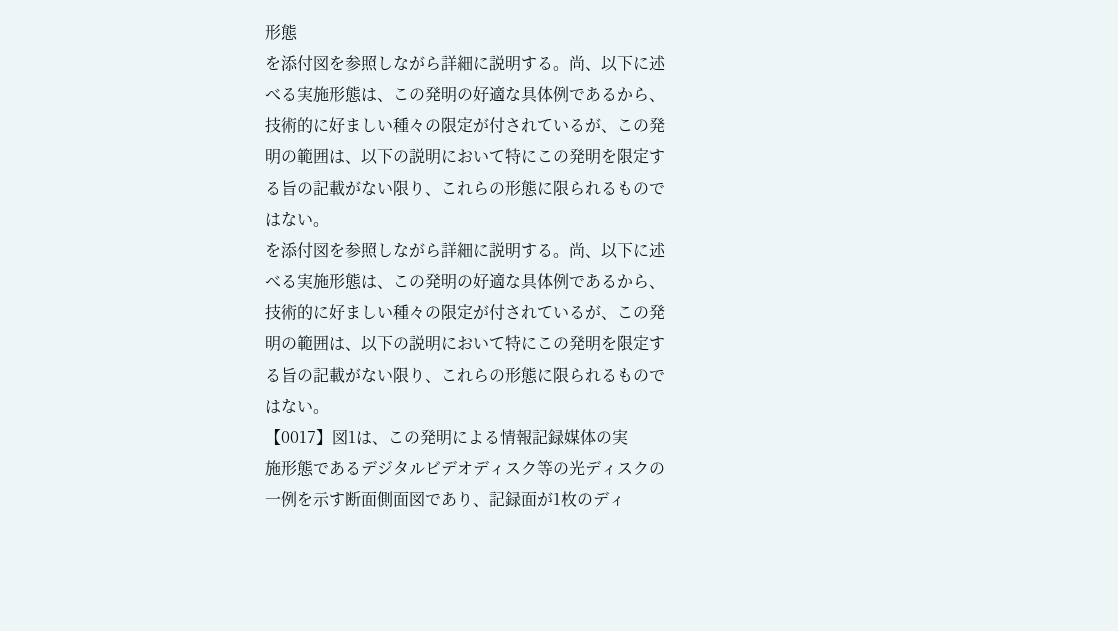形態
を添付図を参照しながら詳細に説明する。尚、以下に述
べる実施形態は、この発明の好適な具体例であるから、
技術的に好ましい種々の限定が付されているが、この発
明の範囲は、以下の説明において特にこの発明を限定す
る旨の記載がない限り、これらの形態に限られるもので
はない。
を添付図を参照しながら詳細に説明する。尚、以下に述
べる実施形態は、この発明の好適な具体例であるから、
技術的に好ましい種々の限定が付されているが、この発
明の範囲は、以下の説明において特にこの発明を限定す
る旨の記載がない限り、これらの形態に限られるもので
はない。
【0017】図1は、この発明による情報記録媒体の実
施形態であるデジタルビデオディスク等の光ディスクの
一例を示す断面側面図であり、記録面が1枚のディ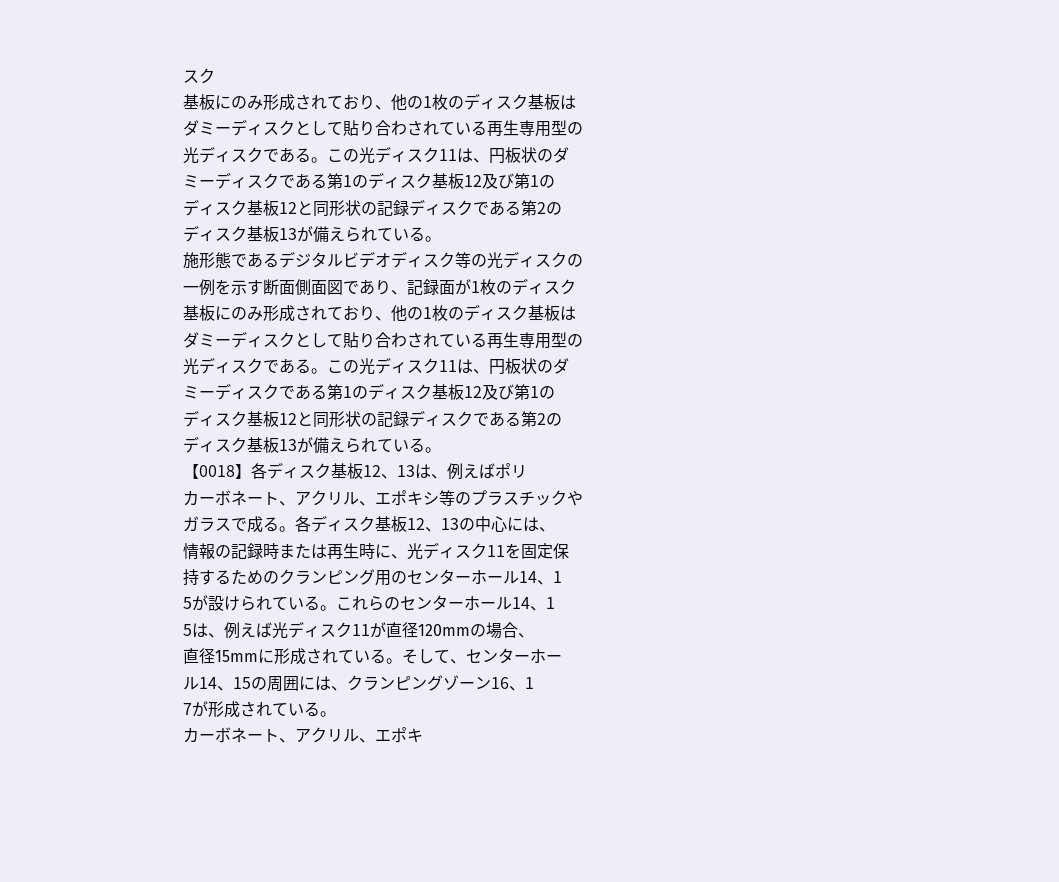スク
基板にのみ形成されており、他の1枚のディスク基板は
ダミーディスクとして貼り合わされている再生専用型の
光ディスクである。この光ディスク11は、円板状のダ
ミーディスクである第1のディスク基板12及び第1の
ディスク基板12と同形状の記録ディスクである第2の
ディスク基板13が備えられている。
施形態であるデジタルビデオディスク等の光ディスクの
一例を示す断面側面図であり、記録面が1枚のディスク
基板にのみ形成されており、他の1枚のディスク基板は
ダミーディスクとして貼り合わされている再生専用型の
光ディスクである。この光ディスク11は、円板状のダ
ミーディスクである第1のディスク基板12及び第1の
ディスク基板12と同形状の記録ディスクである第2の
ディスク基板13が備えられている。
【0018】各ディスク基板12、13は、例えばポリ
カーボネート、アクリル、エポキシ等のプラスチックや
ガラスで成る。各ディスク基板12、13の中心には、
情報の記録時または再生時に、光ディスク11を固定保
持するためのクランピング用のセンターホール14、1
5が設けられている。これらのセンターホール14、1
5は、例えば光ディスク11が直径120mmの場合、
直径15mmに形成されている。そして、センターホー
ル14、15の周囲には、クランピングゾーン16、1
7が形成されている。
カーボネート、アクリル、エポキ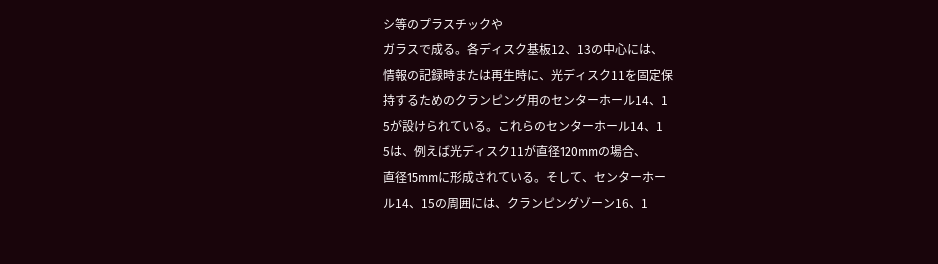シ等のプラスチックや
ガラスで成る。各ディスク基板12、13の中心には、
情報の記録時または再生時に、光ディスク11を固定保
持するためのクランピング用のセンターホール14、1
5が設けられている。これらのセンターホール14、1
5は、例えば光ディスク11が直径120mmの場合、
直径15mmに形成されている。そして、センターホー
ル14、15の周囲には、クランピングゾーン16、1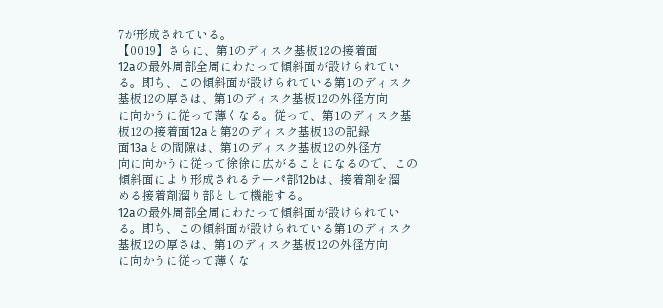7が形成されている。
【0019】さらに、第1のディスク基板12の接着面
12aの最外周部全周にわたって傾斜面が設けられてい
る。即ち、この傾斜面が設けられている第1のディスク
基板12の厚さは、第1のディスク基板12の外径方向
に向かうに従って薄くなる。従って、第1のディスク基
板12の接着面12aと第2のディスク基板13の記録
面13aとの間隙は、第1のディスク基板12の外径方
向に向かうに従って徐徐に広がることになるので、この
傾斜面により形成されるテーパ部12bは、接着剤を溜
める接着剤溜り部として機能する。
12aの最外周部全周にわたって傾斜面が設けられてい
る。即ち、この傾斜面が設けられている第1のディスク
基板12の厚さは、第1のディスク基板12の外径方向
に向かうに従って薄くな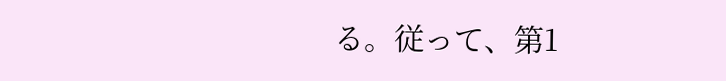る。従って、第1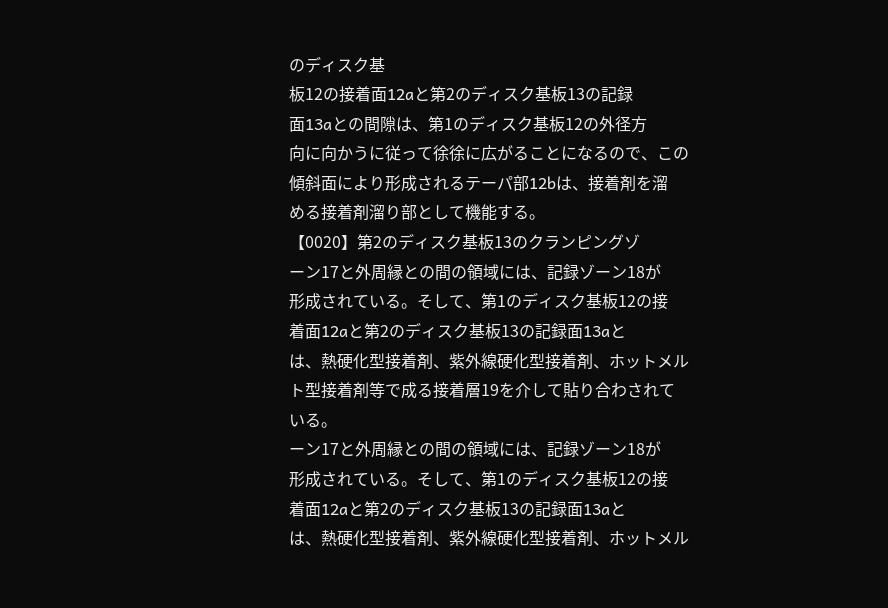のディスク基
板12の接着面12aと第2のディスク基板13の記録
面13aとの間隙は、第1のディスク基板12の外径方
向に向かうに従って徐徐に広がることになるので、この
傾斜面により形成されるテーパ部12bは、接着剤を溜
める接着剤溜り部として機能する。
【0020】第2のディスク基板13のクランピングゾ
ーン17と外周縁との間の領域には、記録ゾーン18が
形成されている。そして、第1のディスク基板12の接
着面12aと第2のディスク基板13の記録面13aと
は、熱硬化型接着剤、紫外線硬化型接着剤、ホットメル
ト型接着剤等で成る接着層19を介して貼り合わされて
いる。
ーン17と外周縁との間の領域には、記録ゾーン18が
形成されている。そして、第1のディスク基板12の接
着面12aと第2のディスク基板13の記録面13aと
は、熱硬化型接着剤、紫外線硬化型接着剤、ホットメル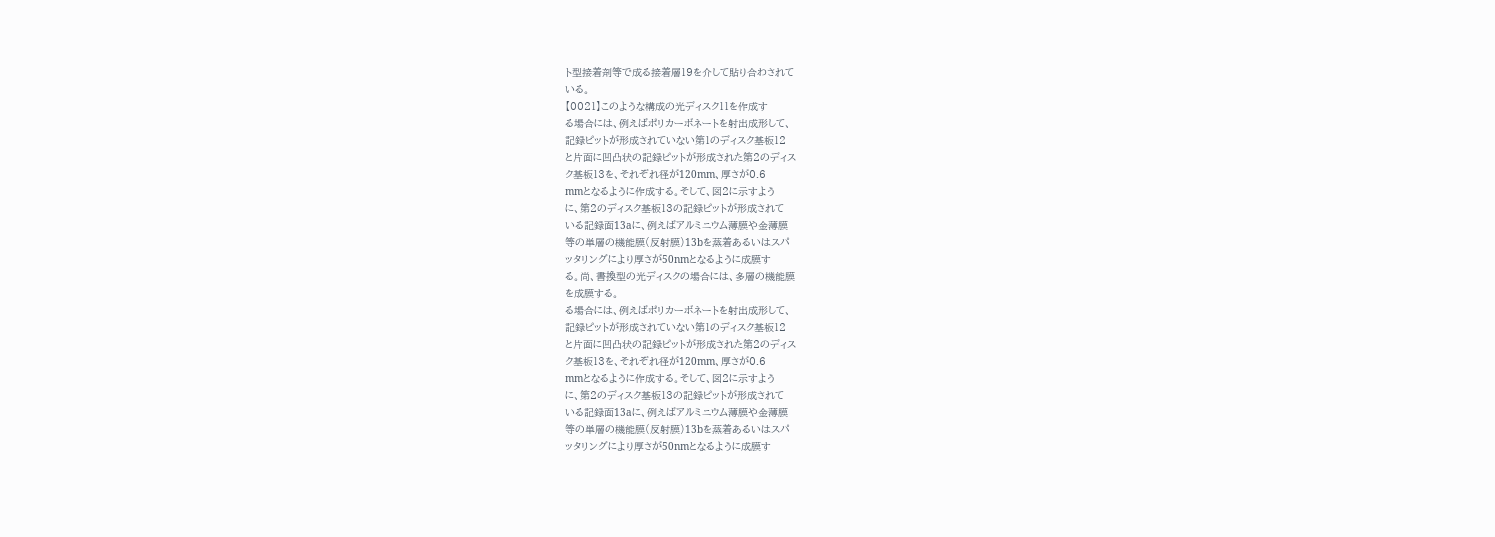ト型接着剤等で成る接着層19を介して貼り合わされて
いる。
【0021】このような構成の光ディスク11を作成す
る場合には、例えばポリカーボネートを射出成形して、
記録ピットが形成されていない第1のディスク基板12
と片面に凹凸状の記録ピットが形成された第2のディス
ク基板13を、それぞれ径が120mm、厚さが0.6
mmとなるように作成する。そして、図2に示すよう
に、第2のディスク基板13の記録ピットが形成されて
いる記録面13aに、例えばアルミニウム薄膜や金薄膜
等の単層の機能膜(反射膜)13bを蒸着あるいはスパ
ッタリングにより厚さが50nmとなるように成膜す
る。尚、書換型の光ディスクの場合には、多層の機能膜
を成膜する。
る場合には、例えばポリカーボネートを射出成形して、
記録ピットが形成されていない第1のディスク基板12
と片面に凹凸状の記録ピットが形成された第2のディス
ク基板13を、それぞれ径が120mm、厚さが0.6
mmとなるように作成する。そして、図2に示すよう
に、第2のディスク基板13の記録ピットが形成されて
いる記録面13aに、例えばアルミニウム薄膜や金薄膜
等の単層の機能膜(反射膜)13bを蒸着あるいはスパ
ッタリングにより厚さが50nmとなるように成膜す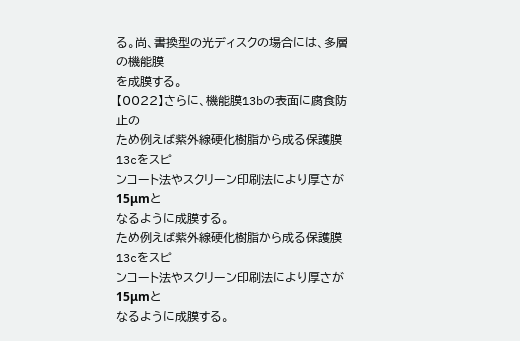る。尚、書換型の光ディスクの場合には、多層の機能膜
を成膜する。
【0022】さらに、機能膜13bの表面に腐食防止の
ため例えば紫外線硬化樹脂から成る保護膜13cをスピ
ンコート法やスクリーン印刷法により厚さが15μmと
なるように成膜する。
ため例えば紫外線硬化樹脂から成る保護膜13cをスピ
ンコート法やスクリーン印刷法により厚さが15μmと
なるように成膜する。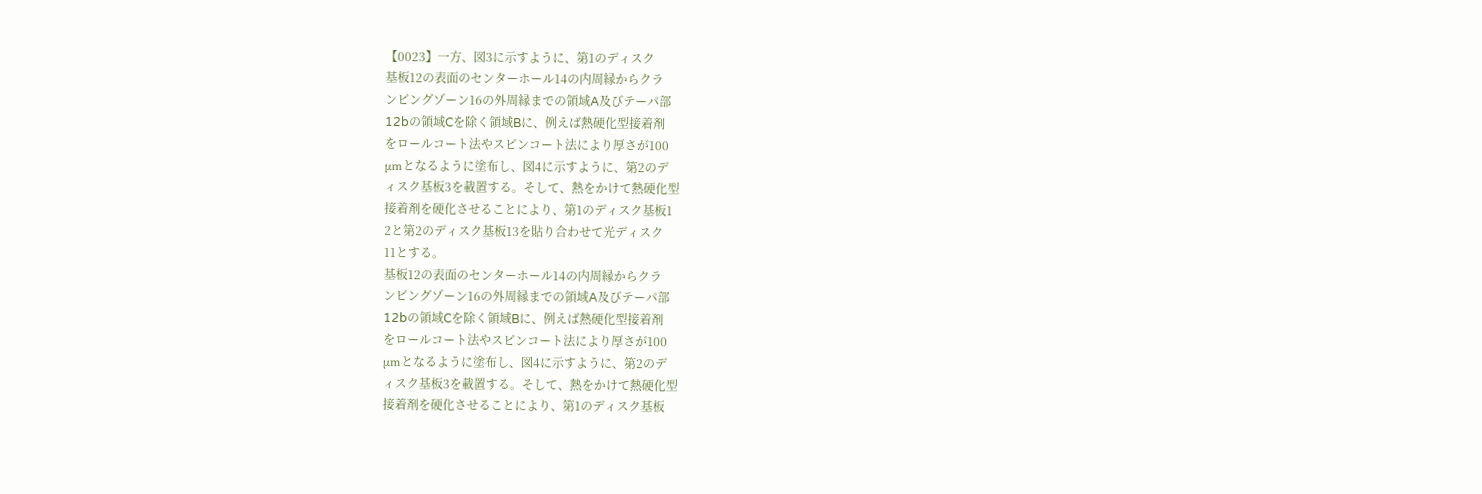【0023】一方、図3に示すように、第1のディスク
基板12の表面のセンターホール14の内周縁からクラ
ンピングゾーン16の外周縁までの領域A及びテーパ部
12bの領域Cを除く領域Bに、例えば熱硬化型接着剤
をロールコート法やスピンコート法により厚さが100
μmとなるように塗布し、図4に示すように、第2のデ
ィスク基板3を載置する。そして、熱をかけて熱硬化型
接着剤を硬化させることにより、第1のディスク基板1
2と第2のディスク基板13を貼り合わせて光ディスク
11とする。
基板12の表面のセンターホール14の内周縁からクラ
ンピングゾーン16の外周縁までの領域A及びテーパ部
12bの領域Cを除く領域Bに、例えば熱硬化型接着剤
をロールコート法やスピンコート法により厚さが100
μmとなるように塗布し、図4に示すように、第2のデ
ィスク基板3を載置する。そして、熱をかけて熱硬化型
接着剤を硬化させることにより、第1のディスク基板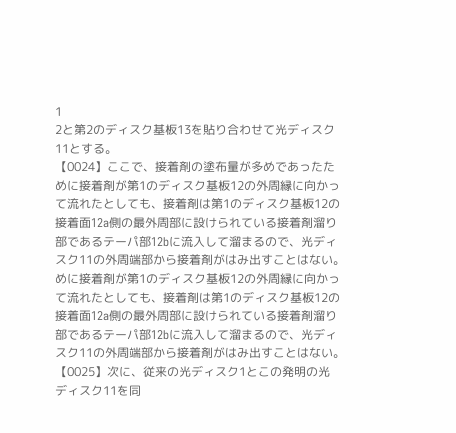1
2と第2のディスク基板13を貼り合わせて光ディスク
11とする。
【0024】ここで、接着剤の塗布量が多めであったた
めに接着剤が第1のディスク基板12の外周縁に向かっ
て流れたとしても、接着剤は第1のディスク基板12の
接着面12a側の最外周部に設けられている接着剤溜り
部であるテーパ部12bに流入して溜まるので、光ディ
スク11の外周端部から接着剤がはみ出すことはない。
めに接着剤が第1のディスク基板12の外周縁に向かっ
て流れたとしても、接着剤は第1のディスク基板12の
接着面12a側の最外周部に設けられている接着剤溜り
部であるテーパ部12bに流入して溜まるので、光ディ
スク11の外周端部から接着剤がはみ出すことはない。
【0025】次に、従来の光ディスク1とこの発明の光
ディスク11を同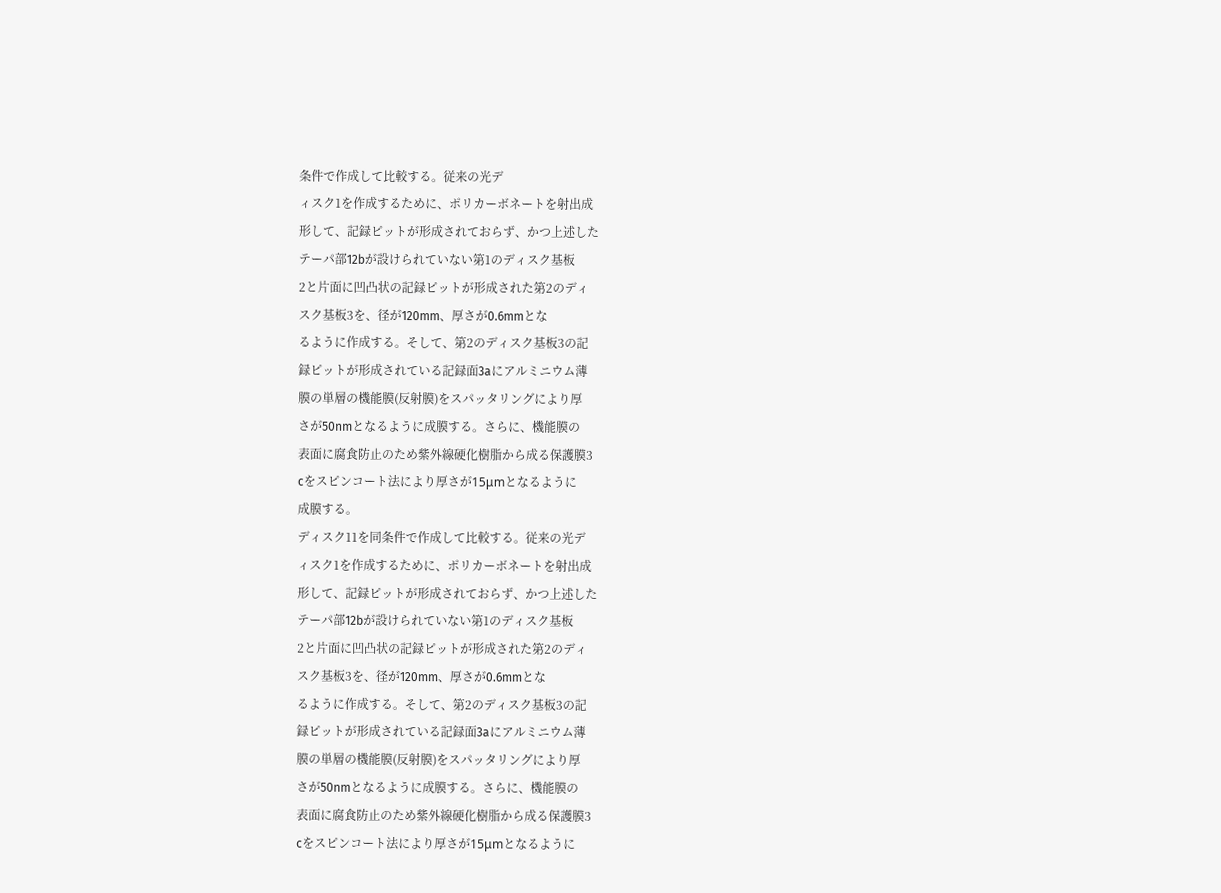条件で作成して比較する。従来の光デ
ィスク1を作成するために、ポリカーボネートを射出成
形して、記録ピットが形成されておらず、かつ上述した
テーパ部12bが設けられていない第1のディスク基板
2と片面に凹凸状の記録ピットが形成された第2のディ
スク基板3を、径が120mm、厚さが0.6mmとな
るように作成する。そして、第2のディスク基板3の記
録ピットが形成されている記録面3aにアルミニウム薄
膜の単層の機能膜(反射膜)をスパッタリングにより厚
さが50nmとなるように成膜する。さらに、機能膜の
表面に腐食防止のため紫外線硬化樹脂から成る保護膜3
cをスピンコート法により厚さが15μmとなるように
成膜する。
ディスク11を同条件で作成して比較する。従来の光デ
ィスク1を作成するために、ポリカーボネートを射出成
形して、記録ピットが形成されておらず、かつ上述した
テーパ部12bが設けられていない第1のディスク基板
2と片面に凹凸状の記録ピットが形成された第2のディ
スク基板3を、径が120mm、厚さが0.6mmとな
るように作成する。そして、第2のディスク基板3の記
録ピットが形成されている記録面3aにアルミニウム薄
膜の単層の機能膜(反射膜)をスパッタリングにより厚
さが50nmとなるように成膜する。さらに、機能膜の
表面に腐食防止のため紫外線硬化樹脂から成る保護膜3
cをスピンコート法により厚さが15μmとなるように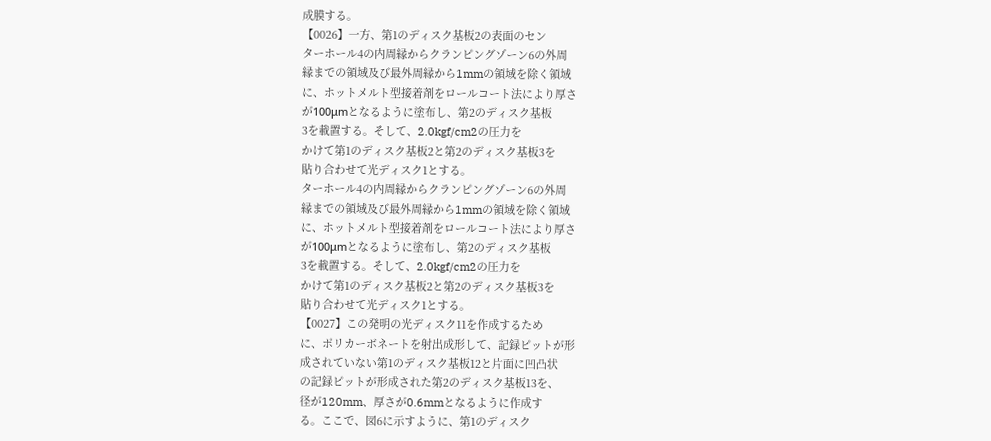成膜する。
【0026】一方、第1のディスク基板2の表面のセン
ターホール4の内周縁からクランピングゾーン6の外周
縁までの領域及び最外周縁から1mmの領域を除く領域
に、ホットメルト型接着剤をロールコート法により厚さ
が100μmとなるように塗布し、第2のディスク基板
3を載置する。そして、2.0kgf/cm2の圧力を
かけて第1のディスク基板2と第2のディスク基板3を
貼り合わせて光ディスク1とする。
ターホール4の内周縁からクランピングゾーン6の外周
縁までの領域及び最外周縁から1mmの領域を除く領域
に、ホットメルト型接着剤をロールコート法により厚さ
が100μmとなるように塗布し、第2のディスク基板
3を載置する。そして、2.0kgf/cm2の圧力を
かけて第1のディスク基板2と第2のディスク基板3を
貼り合わせて光ディスク1とする。
【0027】この発明の光ディスク11を作成するため
に、ポリカーボネートを射出成形して、記録ピットが形
成されていない第1のディスク基板12と片面に凹凸状
の記録ピットが形成された第2のディスク基板13を、
径が120mm、厚さが0.6mmとなるように作成す
る。ここで、図6に示すように、第1のディスク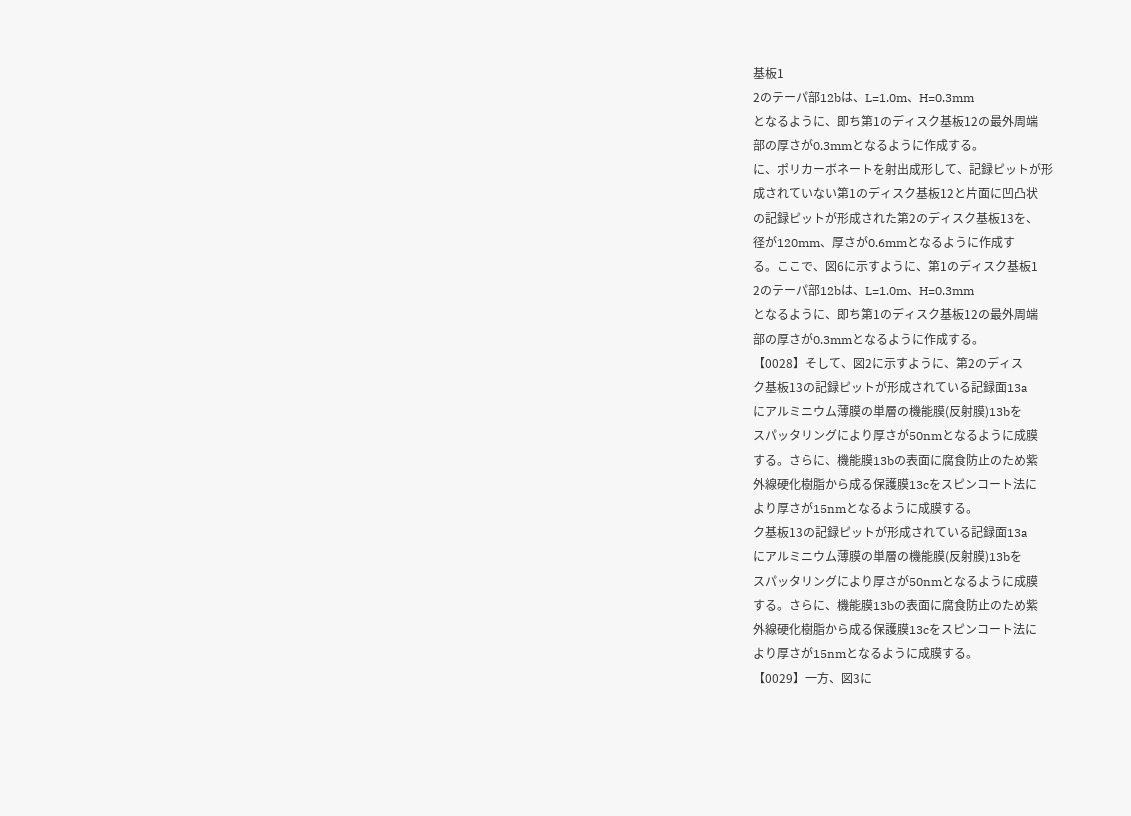基板1
2のテーパ部12bは、L=1.0m、H=0.3mm
となるように、即ち第1のディスク基板12の最外周端
部の厚さが0.3mmとなるように作成する。
に、ポリカーボネートを射出成形して、記録ピットが形
成されていない第1のディスク基板12と片面に凹凸状
の記録ピットが形成された第2のディスク基板13を、
径が120mm、厚さが0.6mmとなるように作成す
る。ここで、図6に示すように、第1のディスク基板1
2のテーパ部12bは、L=1.0m、H=0.3mm
となるように、即ち第1のディスク基板12の最外周端
部の厚さが0.3mmとなるように作成する。
【0028】そして、図2に示すように、第2のディス
ク基板13の記録ピットが形成されている記録面13a
にアルミニウム薄膜の単層の機能膜(反射膜)13bを
スパッタリングにより厚さが50nmとなるように成膜
する。さらに、機能膜13bの表面に腐食防止のため紫
外線硬化樹脂から成る保護膜13cをスピンコート法に
より厚さが15nmとなるように成膜する。
ク基板13の記録ピットが形成されている記録面13a
にアルミニウム薄膜の単層の機能膜(反射膜)13bを
スパッタリングにより厚さが50nmとなるように成膜
する。さらに、機能膜13bの表面に腐食防止のため紫
外線硬化樹脂から成る保護膜13cをスピンコート法に
より厚さが15nmとなるように成膜する。
【0029】一方、図3に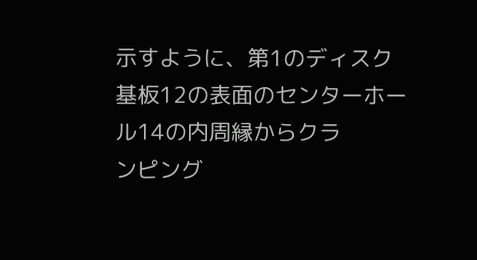示すように、第1のディスク
基板12の表面のセンターホール14の内周縁からクラ
ンピング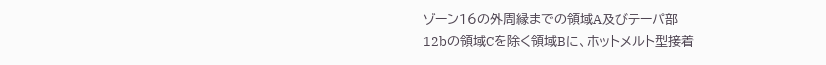ゾーン16の外周縁までの領域A及びテーパ部
12bの領域Cを除く領域Bに、ホットメルト型接着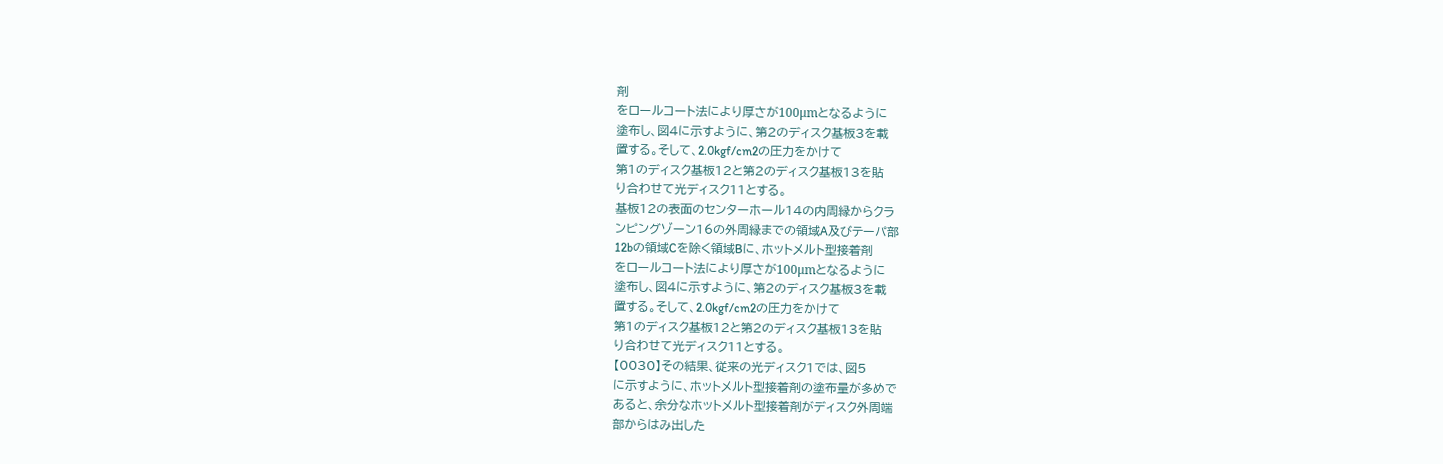剤
をロールコート法により厚さが100μmとなるように
塗布し、図4に示すように、第2のディスク基板3を載
置する。そして、2.0kgf/cm2の圧力をかけて
第1のディスク基板12と第2のディスク基板13を貼
り合わせて光ディスク11とする。
基板12の表面のセンターホール14の内周縁からクラ
ンピングゾーン16の外周縁までの領域A及びテーパ部
12bの領域Cを除く領域Bに、ホットメルト型接着剤
をロールコート法により厚さが100μmとなるように
塗布し、図4に示すように、第2のディスク基板3を載
置する。そして、2.0kgf/cm2の圧力をかけて
第1のディスク基板12と第2のディスク基板13を貼
り合わせて光ディスク11とする。
【0030】その結果、従来の光ディスク1では、図5
に示すように、ホットメルト型接着剤の塗布量が多めで
あると、余分なホットメルト型接着剤がディスク外周端
部からはみ出した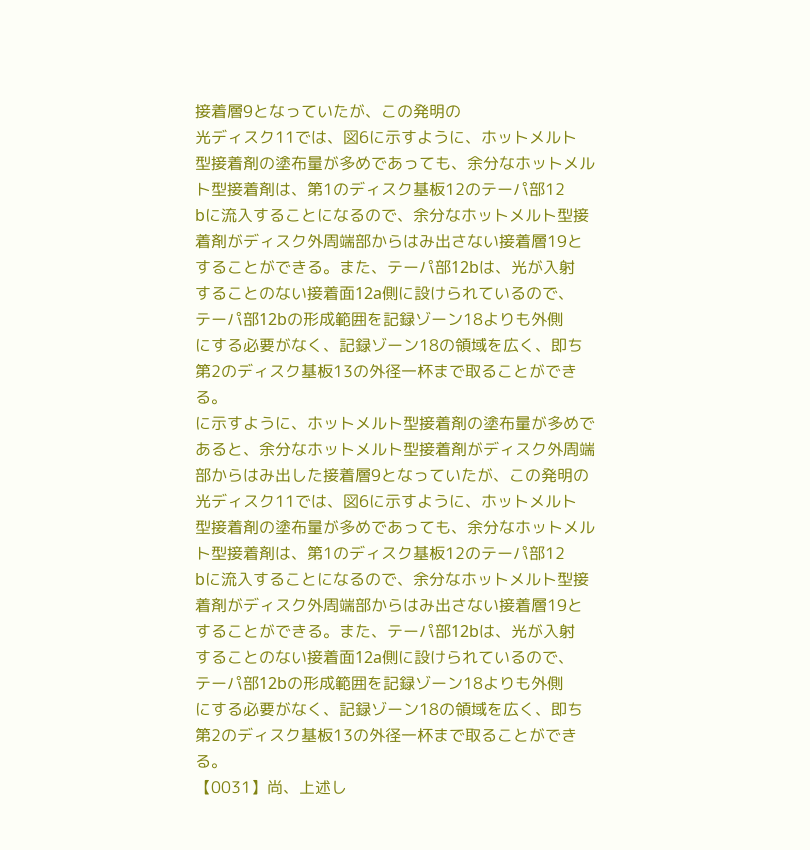接着層9となっていたが、この発明の
光ディスク11では、図6に示すように、ホットメルト
型接着剤の塗布量が多めであっても、余分なホットメル
ト型接着剤は、第1のディスク基板12のテーパ部12
bに流入することになるので、余分なホットメルト型接
着剤がディスク外周端部からはみ出さない接着層19と
することができる。また、テーパ部12bは、光が入射
することのない接着面12a側に設けられているので、
テーパ部12bの形成範囲を記録ゾーン18よりも外側
にする必要がなく、記録ゾーン18の領域を広く、即ち
第2のディスク基板13の外径一杯まで取ることができ
る。
に示すように、ホットメルト型接着剤の塗布量が多めで
あると、余分なホットメルト型接着剤がディスク外周端
部からはみ出した接着層9となっていたが、この発明の
光ディスク11では、図6に示すように、ホットメルト
型接着剤の塗布量が多めであっても、余分なホットメル
ト型接着剤は、第1のディスク基板12のテーパ部12
bに流入することになるので、余分なホットメルト型接
着剤がディスク外周端部からはみ出さない接着層19と
することができる。また、テーパ部12bは、光が入射
することのない接着面12a側に設けられているので、
テーパ部12bの形成範囲を記録ゾーン18よりも外側
にする必要がなく、記録ゾーン18の領域を広く、即ち
第2のディスク基板13の外径一杯まで取ることができ
る。
【0031】尚、上述し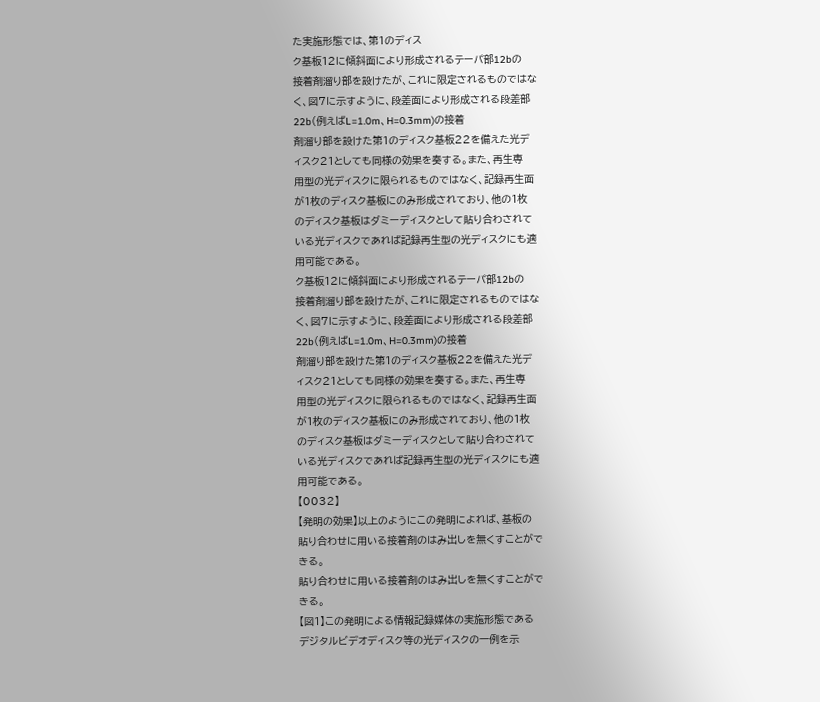た実施形態では、第1のディス
ク基板12に傾斜面により形成されるテーパ部12bの
接着剤溜り部を設けたが、これに限定されるものではな
く、図7に示すように、段差面により形成される段差部
22b(例えばL=1.0m、H=0.3mm)の接着
剤溜り部を設けた第1のディスク基板22を備えた光デ
ィスク21としても同様の効果を奏する。また、再生専
用型の光ディスクに限られるものではなく、記録再生面
が1枚のディスク基板にのみ形成されており、他の1枚
のディスク基板はダミーディスクとして貼り合わされて
いる光ディスクであれば記録再生型の光ディスクにも適
用可能である。
ク基板12に傾斜面により形成されるテーパ部12bの
接着剤溜り部を設けたが、これに限定されるものではな
く、図7に示すように、段差面により形成される段差部
22b(例えばL=1.0m、H=0.3mm)の接着
剤溜り部を設けた第1のディスク基板22を備えた光デ
ィスク21としても同様の効果を奏する。また、再生専
用型の光ディスクに限られるものではなく、記録再生面
が1枚のディスク基板にのみ形成されており、他の1枚
のディスク基板はダミーディスクとして貼り合わされて
いる光ディスクであれば記録再生型の光ディスクにも適
用可能である。
【0032】
【発明の効果】以上のようにこの発明によれば、基板の
貼り合わせに用いる接着剤のはみ出しを無くすことがで
きる。
貼り合わせに用いる接着剤のはみ出しを無くすことがで
きる。
【図1】この発明による情報記録媒体の実施形態である
デジタルビデオディスク等の光ディスクの一例を示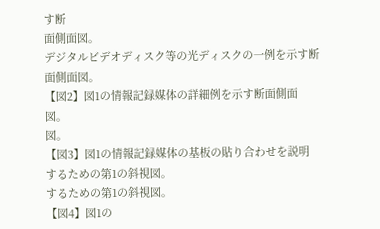す断
面側面図。
デジタルビデオディスク等の光ディスクの一例を示す断
面側面図。
【図2】図1の情報記録媒体の詳細例を示す断面側面
図。
図。
【図3】図1の情報記録媒体の基板の貼り合わせを説明
するための第1の斜視図。
するための第1の斜視図。
【図4】図1の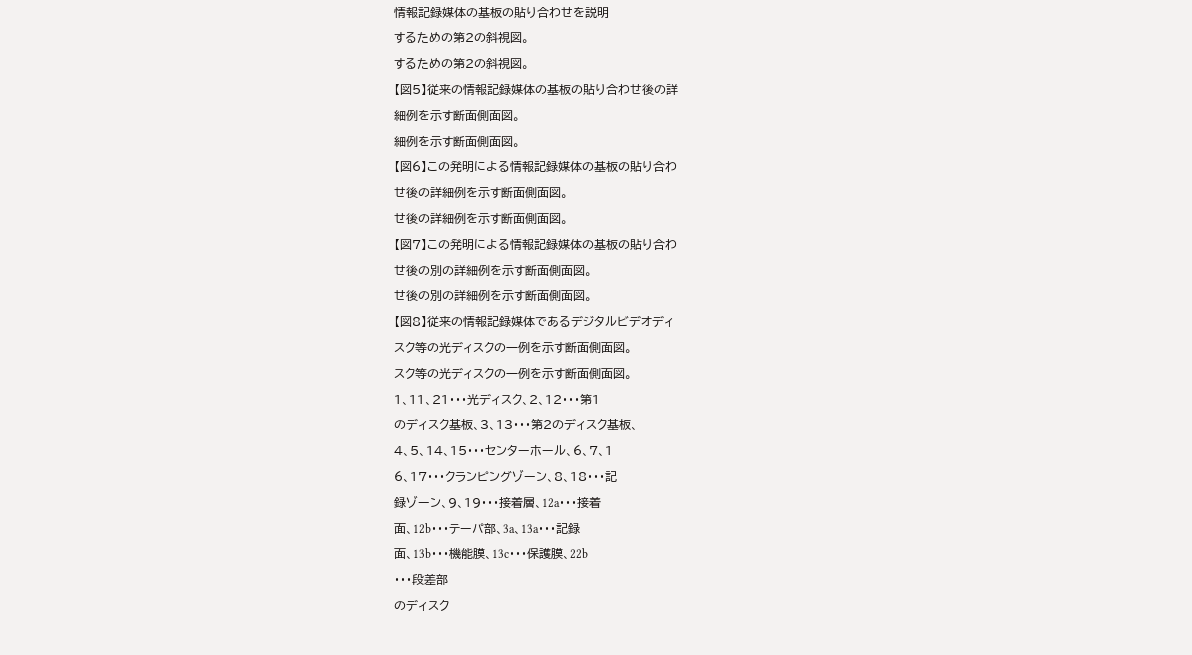情報記録媒体の基板の貼り合わせを説明
するための第2の斜視図。
するための第2の斜視図。
【図5】従来の情報記録媒体の基板の貼り合わせ後の詳
細例を示す断面側面図。
細例を示す断面側面図。
【図6】この発明による情報記録媒体の基板の貼り合わ
せ後の詳細例を示す断面側面図。
せ後の詳細例を示す断面側面図。
【図7】この発明による情報記録媒体の基板の貼り合わ
せ後の別の詳細例を示す断面側面図。
せ後の別の詳細例を示す断面側面図。
【図8】従来の情報記録媒体であるデジタルビデオディ
スク等の光ディスクの一例を示す断面側面図。
スク等の光ディスクの一例を示す断面側面図。
1、11、21・・・光ディスク、2、12・・・第1
のディスク基板、3、13・・・第2のディスク基板、
4、5、14、15・・・センターホール、6、7、1
6、17・・・クランピングゾーン、8、18・・・記
録ゾーン、9、19・・・接着層、12a・・・接着
面、12b・・・テーパ部、3a、13a・・・記録
面、13b・・・機能膜、13c・・・保護膜、22b
・・・段差部
のディスク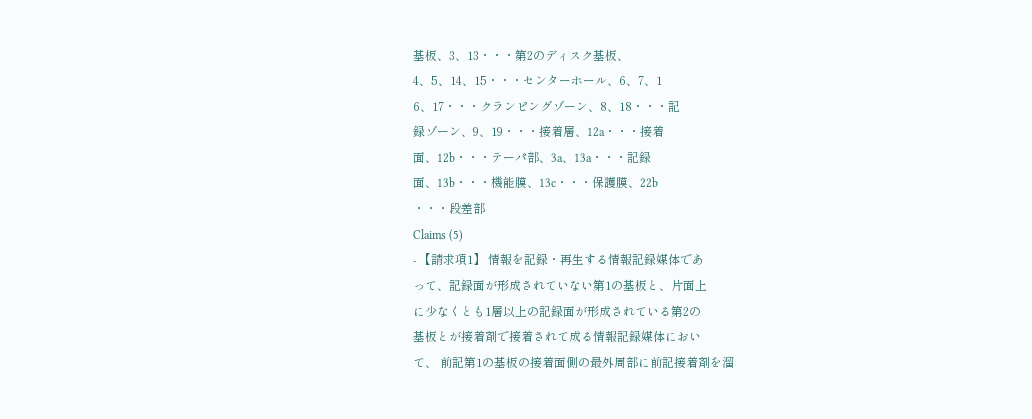基板、3、13・・・第2のディスク基板、
4、5、14、15・・・センターホール、6、7、1
6、17・・・クランピングゾーン、8、18・・・記
録ゾーン、9、19・・・接着層、12a・・・接着
面、12b・・・テーパ部、3a、13a・・・記録
面、13b・・・機能膜、13c・・・保護膜、22b
・・・段差部
Claims (5)
- 【請求項1】 情報を記録・再生する情報記録媒体であ
って、記録面が形成されていない第1の基板と、片面上
に少なくとも1層以上の記録面が形成されている第2の
基板とが接着剤で接着されて成る情報記録媒体におい
て、 前記第1の基板の接着面側の最外周部に前記接着剤を溜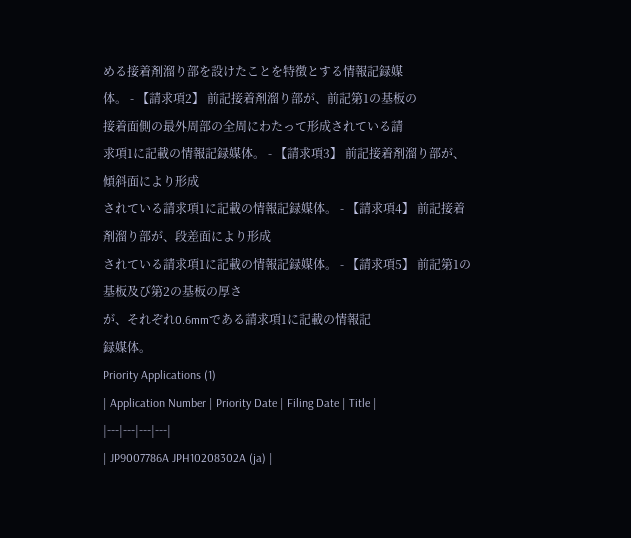める接着剤溜り部を設けたことを特徴とする情報記録媒
体。 - 【請求項2】 前記接着剤溜り部が、前記第1の基板の
接着面側の最外周部の全周にわたって形成されている請
求項1に記載の情報記録媒体。 - 【請求項3】 前記接着剤溜り部が、傾斜面により形成
されている請求項1に記載の情報記録媒体。 - 【請求項4】 前記接着剤溜り部が、段差面により形成
されている請求項1に記載の情報記録媒体。 - 【請求項5】 前記第1の基板及び第2の基板の厚さ
が、それぞれ0.6mmである請求項1に記載の情報記
録媒体。
Priority Applications (1)
| Application Number | Priority Date | Filing Date | Title |
|---|---|---|---|
| JP9007786A JPH10208302A (ja) |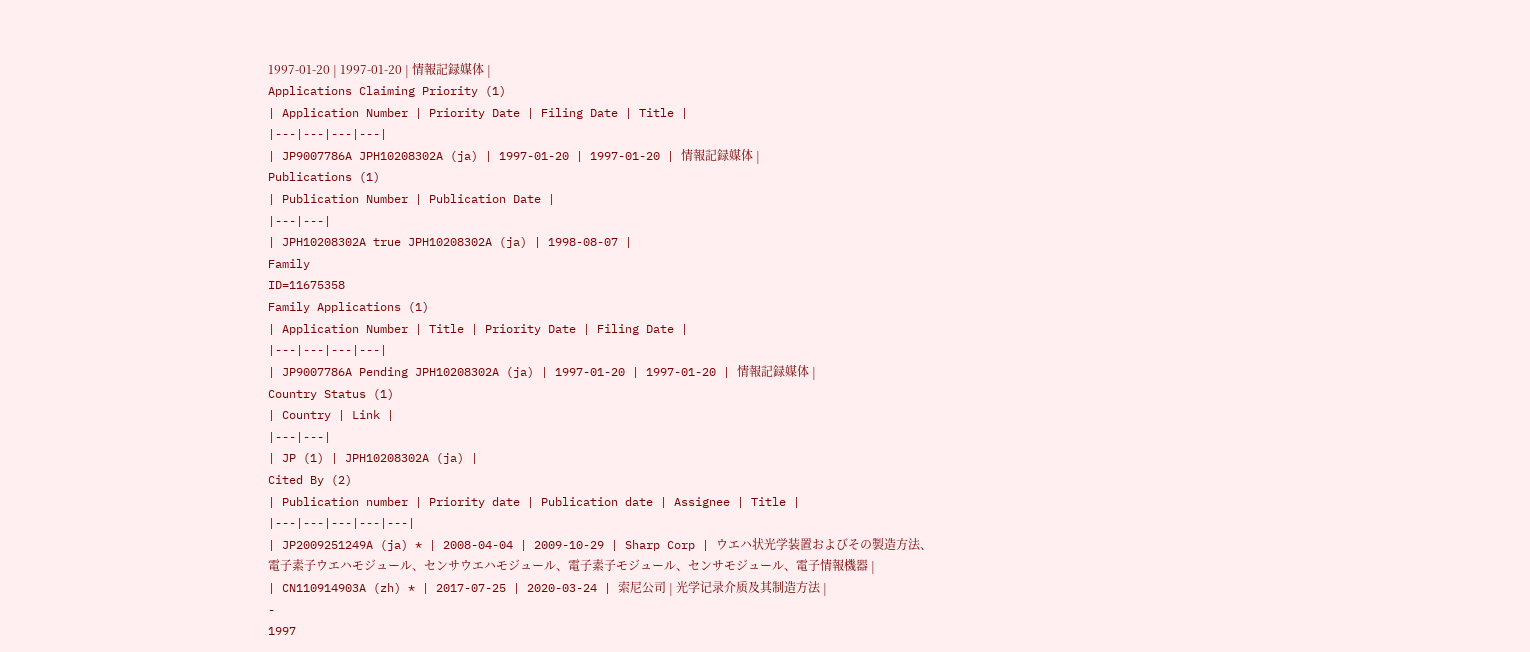1997-01-20 | 1997-01-20 | 情報記録媒体 |
Applications Claiming Priority (1)
| Application Number | Priority Date | Filing Date | Title |
|---|---|---|---|
| JP9007786A JPH10208302A (ja) | 1997-01-20 | 1997-01-20 | 情報記録媒体 |
Publications (1)
| Publication Number | Publication Date |
|---|---|
| JPH10208302A true JPH10208302A (ja) | 1998-08-07 |
Family
ID=11675358
Family Applications (1)
| Application Number | Title | Priority Date | Filing Date |
|---|---|---|---|
| JP9007786A Pending JPH10208302A (ja) | 1997-01-20 | 1997-01-20 | 情報記録媒体 |
Country Status (1)
| Country | Link |
|---|---|
| JP (1) | JPH10208302A (ja) |
Cited By (2)
| Publication number | Priority date | Publication date | Assignee | Title |
|---|---|---|---|---|
| JP2009251249A (ja) * | 2008-04-04 | 2009-10-29 | Sharp Corp | ウエハ状光学装置およびその製造方法、電子素子ウエハモジュール、センサウエハモジュール、電子素子モジュール、センサモジュール、電子情報機器 |
| CN110914903A (zh) * | 2017-07-25 | 2020-03-24 | 索尼公司 | 光学记录介质及其制造方法 |
-
1997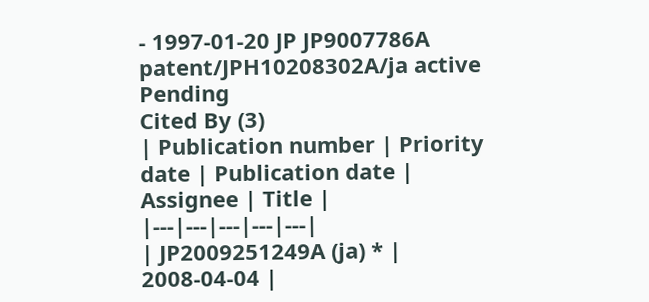- 1997-01-20 JP JP9007786A patent/JPH10208302A/ja active Pending
Cited By (3)
| Publication number | Priority date | Publication date | Assignee | Title |
|---|---|---|---|---|
| JP2009251249A (ja) * | 2008-04-04 |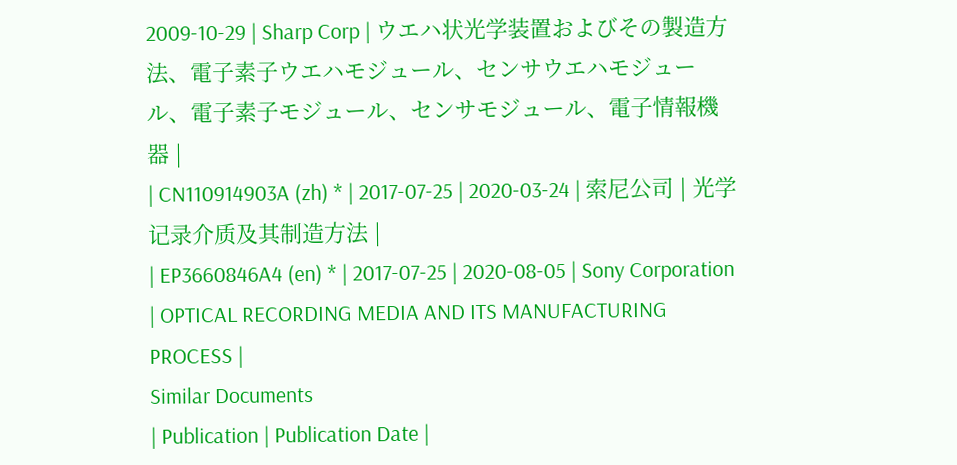2009-10-29 | Sharp Corp | ウエハ状光学装置およびその製造方法、電子素子ウエハモジュール、センサウエハモジュール、電子素子モジュール、センサモジュール、電子情報機器 |
| CN110914903A (zh) * | 2017-07-25 | 2020-03-24 | 索尼公司 | 光学记录介质及其制造方法 |
| EP3660846A4 (en) * | 2017-07-25 | 2020-08-05 | Sony Corporation | OPTICAL RECORDING MEDIA AND ITS MANUFACTURING PROCESS |
Similar Documents
| Publication | Publication Date |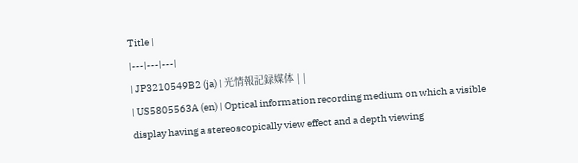Title |
|---|---|---|
| JP3210549B2 (ja) | 光情報記録媒体 | |
| US5805563A (en) | Optical information recording medium on which a visible display having a stereoscopically view effect and a depth viewing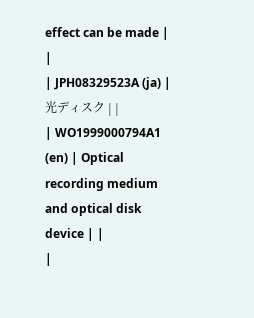effect can be made | |
| JPH08329523A (ja) | 光ディスク | |
| WO1999000794A1 (en) | Optical recording medium and optical disk device | |
|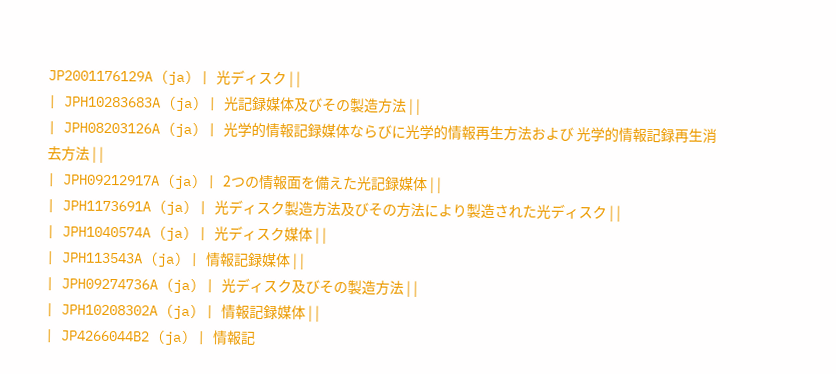JP2001176129A (ja) | 光ディスク | |
| JPH10283683A (ja) | 光記録媒体及びその製造方法 | |
| JPH08203126A (ja) | 光学的情報記録媒体ならびに光学的情報再生方法および 光学的情報記録再生消去方法 | |
| JPH09212917A (ja) | 2つの情報面を備えた光記録媒体 | |
| JPH1173691A (ja) | 光ディスク製造方法及びその方法により製造された光ディスク | |
| JPH1040574A (ja) | 光ディスク媒体 | |
| JPH113543A (ja) | 情報記録媒体 | |
| JPH09274736A (ja) | 光ディスク及びその製造方法 | |
| JPH10208302A (ja) | 情報記録媒体 | |
| JP4266044B2 (ja) | 情報記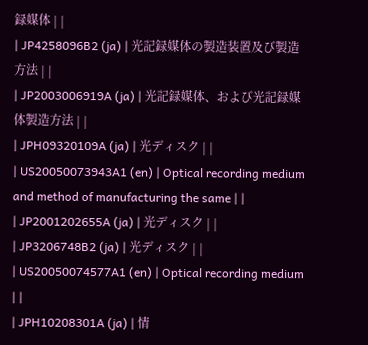録媒体 | |
| JP4258096B2 (ja) | 光記録媒体の製造装置及び製造方法 | |
| JP2003006919A (ja) | 光記録媒体、および光記録媒体製造方法 | |
| JPH09320109A (ja) | 光ディスク | |
| US20050073943A1 (en) | Optical recording medium and method of manufacturing the same | |
| JP2001202655A (ja) | 光ディスク | |
| JP3206748B2 (ja) | 光ディスク | |
| US20050074577A1 (en) | Optical recording medium | |
| JPH10208301A (ja) | 情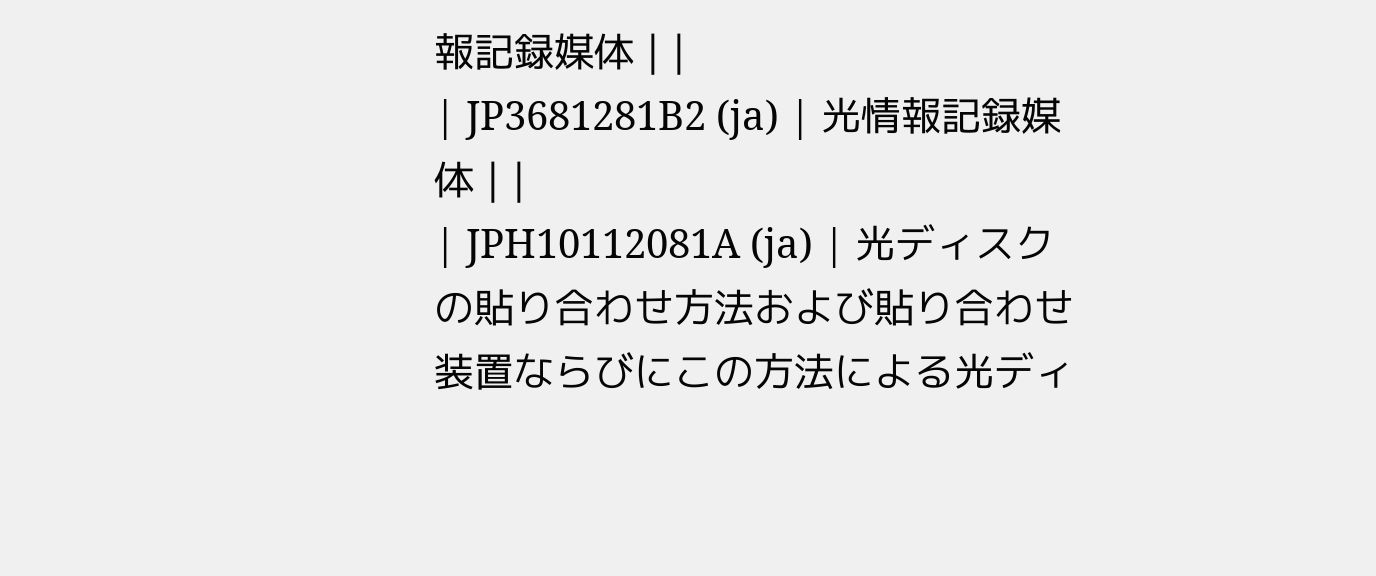報記録媒体 | |
| JP3681281B2 (ja) | 光情報記録媒体 | |
| JPH10112081A (ja) | 光ディスクの貼り合わせ方法および貼り合わせ装置ならびにこの方法による光ディ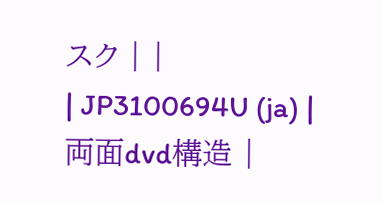スク | |
| JP3100694U (ja) | 両面dvd構造 |